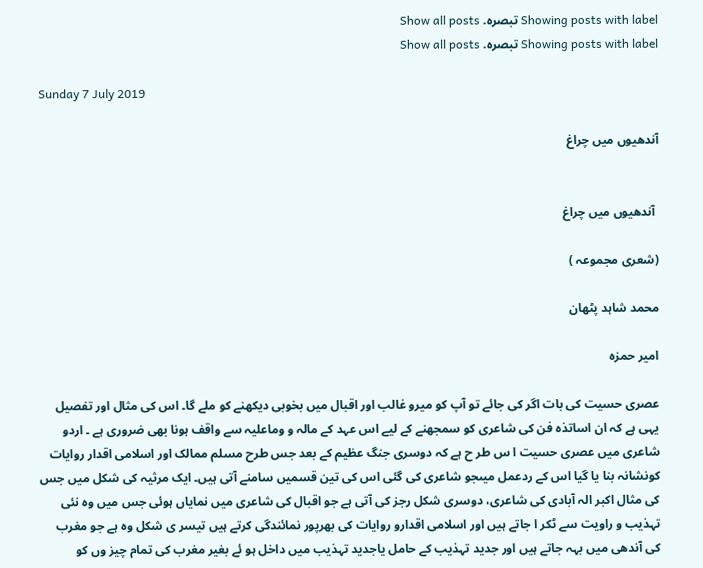Showing posts with label تبصرہ. Show all posts
Showing posts with label تبصرہ. Show all posts

Sunday 7 July 2019

آندھیوں میں چراغ


 آندھیوں میں چراغ

(شعری مجموعہ )

محمد شاہد پٹھان

امیر حمزہ

عصری حسیت کی بات اگر کی جائے تو آپ کو میرو غالب اور اقبال میں بخوبی دیکھنے کو ملے گا۔ اس کی مثال اور تفصیل یہی ہے کہ ان اساتذہ فن کی شاعری کو سمجھنے کے لیے اس عہد کے مالہ و وماعلیہ سے واقف ہونا بھی ضروری ہے ۔ اردو شاعری میں عصری حسیت ا س طر ح ہے کہ دوسری جنگ عظیم کے بعد جس طرح مسلم ممالک اور اسلامی اقدار روایات کونشانہ بنا یا گیا اس کے ردعمل میںجو شاعری کی گئی اس کی تین قسمیں سامنے آتی ہیں۔ ایک مرثیہ کی شکل میں جس کی مثال اکبر الہ آبادی کی شاعری، دوسری شکل رجز کی آتی ہے جو اقبال کی شاعری میں نمایاں ہوئی جس میں وہ نئی تہذیب و راویت سے ٹکر ا جاتے ہیں اور اسلامی اقدارو روایات کی بھرپور نمائندگی کرتے ہیں تیسر ی شکل وہ ہے جو مغرب کی آندھی میں بہہ جاتے ہیں اور جدید تہذیب کے حامل یاجدید تہذیب میں داخل ہو ئے بغیر مغرب کی تمام چیز وں کو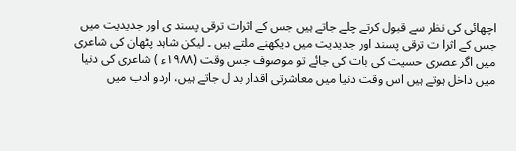اچھائی کی نظر سے قبول کرتے چلے جاتے ہیں جس کے اثرات ترقی پسند ی اور جدیدیت میں جس کے اثرا ت ترقی پسند اور جدیدیت میں دیکھنے ملتے ہیں ۔ لیکن شاہد پٹھان کی شاعری میں اگر عصری حسیت کی بات کی جائے تو موصوف جس وقت (۱۹۸۸ء ) شاعری کی دنیا میں داخل ہوتے ہیں اس وقت دنیا میں معاشرتی اقدار بد ل جاتے ہیں، اردو ادب میں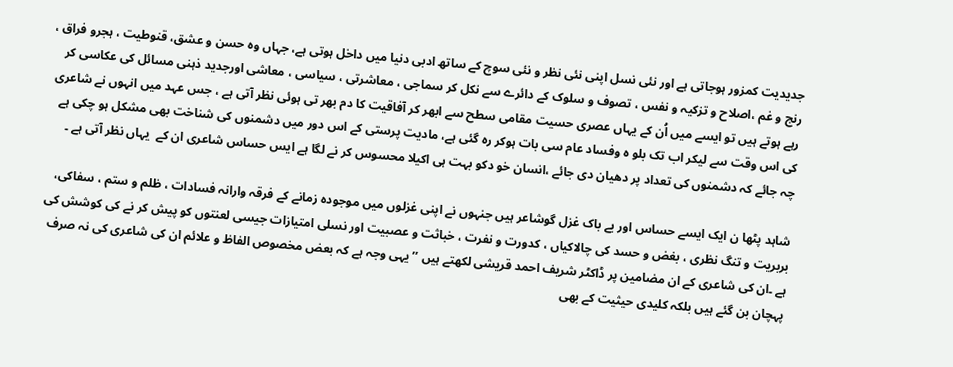جدیدیت کمزور ہوجاتی ہے اور نئی نسل اپنی نئی نظر و نئی سوچ کے ساتھ ادبی دنیا میں داخل ہوتی ہے، جہاں وہ حسن و عشق، قنوطیت ، ہجرو فراق ، رنج و غم ،اصلاح و تزکیہ و نفس ، تصوف و سلوک کے دائرے سے نکل کر سماجی ، معاشرتی ، سیاسی ، معاشی اورجدید ذہنی مسائل کی عکاسی کر رہے ہوتے ہیں تو ایسے میں اُن کے یہاں عصری حسیت مقامی سطح سے ابھر کر آفاقیت کا دم بھر تی ہوئی نظر آتی ہے ، جس عہد میں انہوں نے شاعری کی اس وقت سے لیکر اب تک بلو ہ وفساد عام سی بات ہوکر رہ گئی ہے، مادیت پرستی کے اس دور میں دشمنوں کی شناخت بھی مشکل ہو چکی ہے چہ جائے کہ دشمنوں کی تعداد پر دھیان دی جائے ،انسان خو دکو بہت ہی اکیلا محسوس کر نے لگا ہے ایس حساس شاعری ان کے  یہاں نظر آتی ہے ۔

شاہد پٹھا ن ایک ایسے حساس اور بے باک غزل گوشاعر ہیں جنہوں نے اپنی غزلوں میں موجودہ زمانے کے فرقہ وارانہ فسادات ، ظلم و ستم ، سفاکی، بربریت و تنگ نظری ، بغض و حسد کی چالاکیاں ، کدورت و نفرت ، خباثت و عصبیت اور نسلی امتیازات جیسی لعنتوں کو پیش کر نے کی کوشش کی ہے ۔ان کی شاعری کے ان مضامین پر ڈاکٹر شریف احمد قریشی لکھتے ہیں ’’ یہی وجہ ہے کہ بعض مخصوص الفاظ و علائم ان کی شاعری کی نہ صرف پہچان بن گئے ہیں بلکہ کلیدی حیثیت کے بھی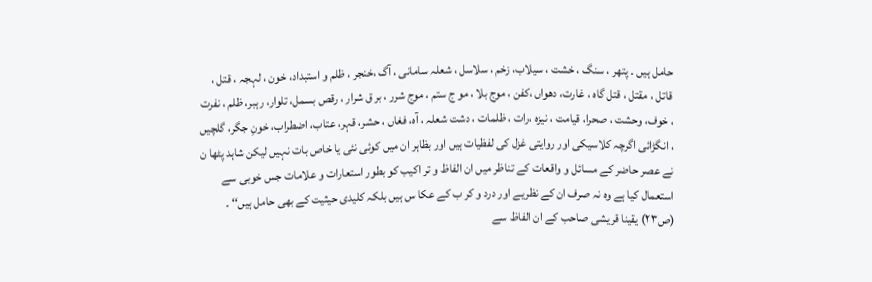حامل ہیں ۔ پتھر ، سنگ ، خشت ، سیلاب، زخم ، سلاسل ، شعلہ سامانی ، آگ ،خنجر ، ظلم و استبداد، خون ، لہجہ ، قتل ، قاتل ، مقتل ، قتل گاہ ، غارت، دھواں ،کفن ، موج بلا ، مو ج ستم ، موج شرر ، بر ق شرار ، رقص بسمل، تلوار، رہبر، ظلم ، نفرت ، خوف، وحشت ، صحرا، قیامت ، نیزہ ،رات ، ظلمات ، دشت شعلہ ، آہ، فغاں ، حشر، قہر، عتاب، اضطراب، خونِ جگر، گلچیں ، انگڑائی اگرچہ کلاسیکی اور روایتی غزل کی لفظیات ہیں اور بظاہر ان میں کوئی نئی یا خاص بات نہیں لیکن شاہد پٹھا ن نے عصر حاضر کے مسائل و واقعات کے تناظر میں ان الفاظ و تر اکیب کو بطور استعارات و علامات جس خوبی سے استعمال کیا ہے وہ نہ صرف ان کے نظریے اور درد و کر ب کے عکا س ہیں بلکہ کلیدی حیثیت کے بھی حامل ہیں‘‘ ۔ (ص۲۳) یقینا قریشی صاحب کے ان الفاظ سے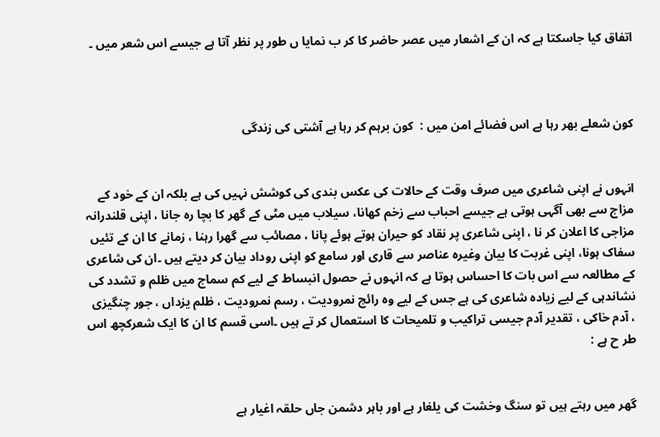اتفاق کیا جاسکتا ہے کہ ان کے اشعار میں عصر حاضر کا کر ب نمایا ں طور پر نظر آتا ہے جیسے اس شعر میں ۔



کون شعلے بھر رہا ہے اس فضائے امن میں :  کون برہم کر رہا ہے آشتی کی زندگی


انہوں نے اپنی شاعری میں صرف وقت کے حالات کی عکس بندی کی کوشش نہیں کی ہے بلکہ ان کے خود کے مزاج سے بھی آگہی ہوتی ہے جیسے احباب سے زخم کھانا، سیلاب میں مٹی کے گھر کا بچا رہ جانا ، اپنی قلندرانہ مزاجی کا اعلان کر نا ، اپنی شاعری پر نقاد کو حیران ہوتے ہوئے پانا ، مصائب سے گھرا رہنا ، زمانے کا ان کے تئیں سفاک ہونا، اپنی غربت کا بیان وغیرہ عناصر سے قاری اور سامع کو اپنی روداد بیان کر دیتے ہیں ۔ان کی شاعری کے مطالعہ سے اس بات کا احساس ہوتا ہے کہ انہوں نے حصول انبساط کے لیے کم سماج میں ظلم و تشدد کی نشاندہی کے لیے زیادہ شاعری کی ہے جس کے لیے وہ رائج نمرودیت ، رسم نمرودیت ، ظلم یزداں ، جور چنگیزی ، آدم خاکی ، تقدیر آدم جیسی تراکیب و تلمیحات کا استعمال کر تے ہیں ۔اسی قسم کا ان کا ایک شعرکچھ اس طر ح ہے :


گھر میں رہتے ہیں تو سنگ وخشت کی یلغار ہے اور باہر دشمن جاں حلقہ اغیار ہے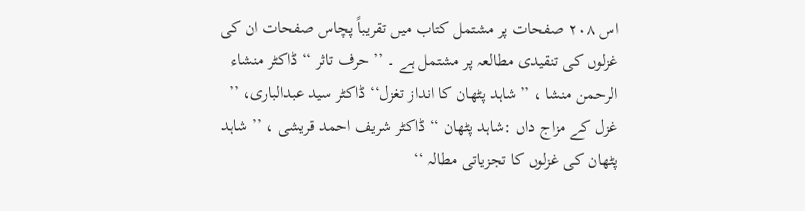اس ۲۰۸ صفحات پر مشتمل کتاب میں تقریباً پچاس صفحات ان کی غزلوں کی تنقیدی مطالعہ پر مشتمل ہے ۔ ’’ حرف تاثر ‘‘ ڈاکٹر منشاء الرحمن منشا ، ’’شاہد پٹھان کا انداز تغزل‘‘ ڈاکٹر سید عبدالباری، ’’ غزل کے مزاج داں :شاہد پٹھان ‘‘ ڈاکٹر شریف احمد قریشی ، ’’ شاہد پٹھان کی غزلوں کا تجزیاتی مطالہ ‘‘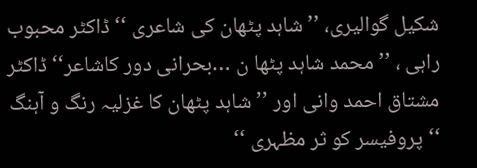شکیل گوالیری، ’’ شاہد پٹھان کی شاعری ‘‘ ڈاکٹر محبوب راہی ، ’’ محمد شاہد پٹھا ن …بحرانی دور کاشاعر‘‘ ڈاکٹر مشتاق احمد وانی اور ’’ شاہد پٹھان کا غزلیہ رنگ و آہنگ ‘‘ پروفیسر کو ثر مظہری ‘‘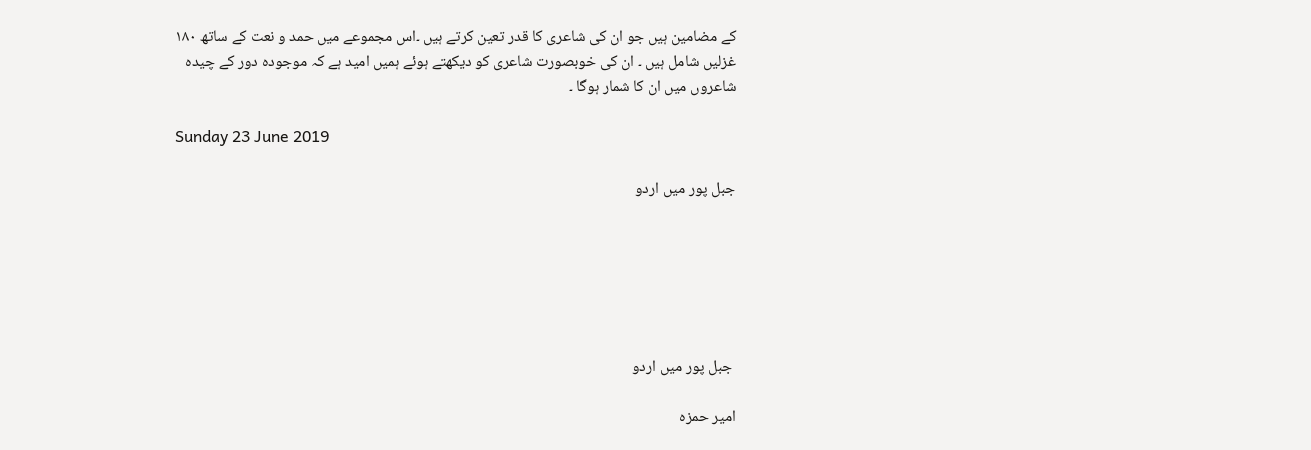کے مضامین ہیں جو ان کی شاعری کا قدر تعین کرتے ہیں ۔اس مجموعے میں حمد و نعت کے ساتھ ۱۸۰  غزلیں شامل ہیں ۔ ان کی خوبصورت شاعری کو دیکھتے ہوئے ہمیں امید ہے کہ موجودہ دور کے چیدہ شاعروں میں ان کا شمار ہوگا ۔

Sunday 23 June 2019

جبل پور میں اردو






 جبل پور میں اردو

امیر حمزہ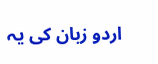اردو زبان کی یہ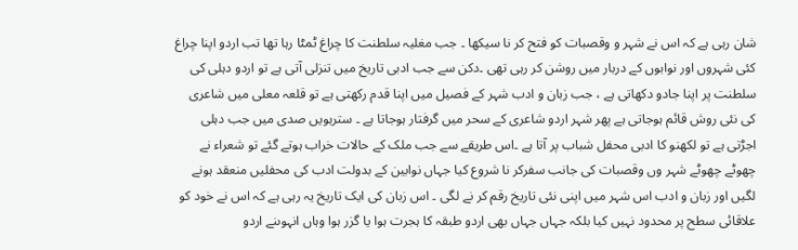شان رہی ہے کہ اس نے شہر و وقصبات کو فتح کر نا سیکھا ۔ جب مغلیہ سلطنت کا چراغ ٹمٹا رہا تھا تب اردو اپنا چراغ کئی شہروں اور نوابوں کے دربار میں روشن کر رہی تھی ۔دکن سے جب ادبی تاریخ میں تنزلی آتی ہے تو اردو دہلی کی سلطنت پر اپنا جادو دکھاتی ہے ، جب زبان و ادب شہر کے فصیل میں اپنا قدم رکھتی ہے تو قلعہ معلی میں شاعری کی نئی روش قائم ہوجاتی ہے پھر شہر اردو شاعری کے سحر میں گرفتار ہوجاتا ہے ۔ سترہویں صدی میں جب دہلی اجڑتی ہے تو لکھنو کا ادبی محفل شباب پر آتا ہے ۔اس طریقے سے جب ملک کے حالات خراب ہوتے گئے تو شعراء نے چھوٹے چھوٹے شہر وں وقصبات کی جانب سفرکر نا شروع کیا جہاں نوابین کے بدولت ادب کی محفلیں منعقد ہونے لگیں اور زبان و ادب اس شہر میں اپنی نئی تاریخ رقم کر نے لگی ۔ اس زبان کی ایک تاریخ یہ رہی ہے کہ اس نے خود کو علاقائی سطح پر محدود نہیں کیا بلکہ جہاں جہاں بھی اردو طبقہ کا ہجرت ہوا یا گزر ہوا وہاں انہوںنے اردو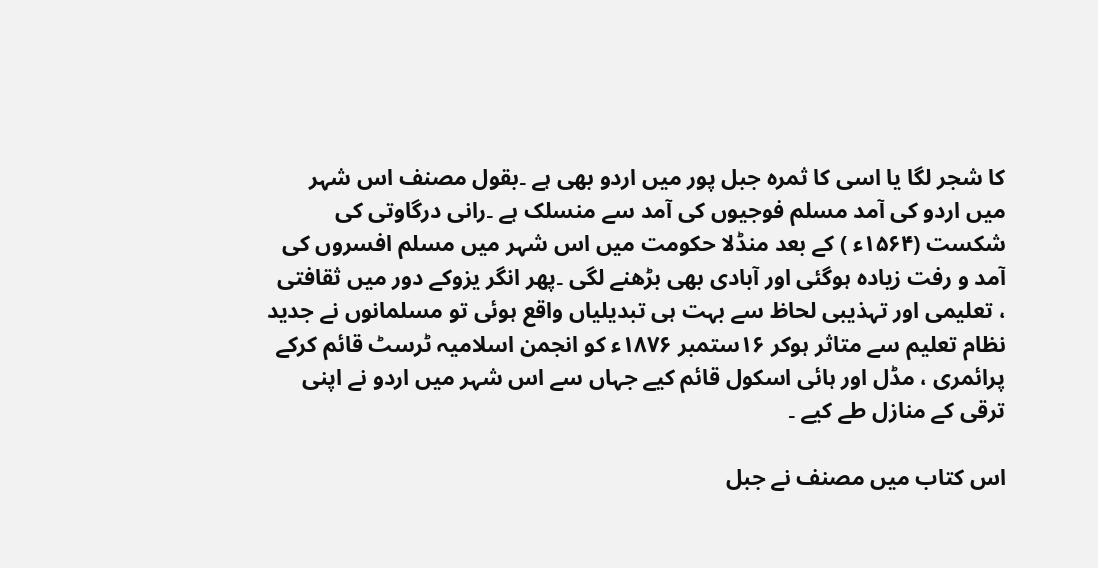کا شجر لگا یا اسی کا ثمرہ جبل پور میں اردو بھی ہے ۔بقول مصنف اس شہر میں اردو کی آمد مسلم فوجیوں کی آمد سے منسلک ہے ۔رانی درگاوتی کی شکست (۱۵۶۴ء ) کے بعد منڈلا حکومت میں اس شہر میں مسلم افسروں کی آمد و رفت زیادہ ہوگئی اور آبادی بھی بڑھنے لگی ۔پھر انگر یزوکے دور میں ثقافتی ، تعلیمی اور تہذیبی لحاظ سے بہت ہی تبدیلیاں واقع ہوئی تو مسلمانوں نے جدید نظام تعلیم سے متاثر ہوکر ۱۶ستمبر ۱۸۷۶ء کو انجمن اسلامیہ ٹرسٹ قائم کرکے پرائمری ، مڈل اور ہائی اسکول قائم کیے جہاں سے اس شہر میں اردو نے اپنی ترقی کے منازل طے کیے ۔

اس کتاب میں مصنف نے جبل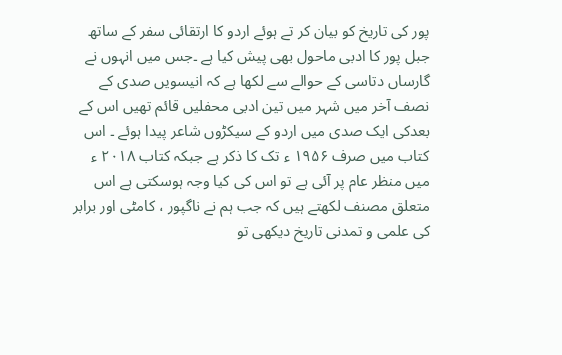پور کی تاریخ کو بیان کر تے ہوئے اردو کا ارتقائی سفر کے ساتھ جبل پور کا ادبی ماحول بھی پیش کیا ہے ۔جس میں انہوں نے گارساں دتاسی کے حوالے سے لکھا ہے کہ انیسویں صدی کے نصف آخر میں شہر میں تین ادبی محفلیں قائم تھیں اس کے بعدکی ایک صدی میں اردو کے سیکڑوں شاعر پیدا ہوئے ۔ اس کتاب میں صرف ۱۹۵۶ ء تک کا ذکر ہے جبکہ کتاب ۲۰۱۸ ء میں منظر عام پر آئی ہے تو اس کی کیا وجہ ہوسکتی ہے اس متعلق مصنف لکھتے ہیں کہ جب ہم نے ناگپور ، کامٹی اور برابر کی علمی و تمدنی تاریخ دیکھی تو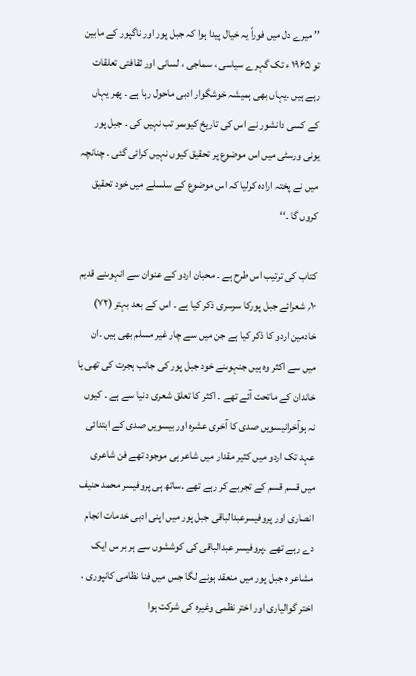’’ میرے دل میں فوراً یہ خیال پیدا ہوا کہ جبل پور اور ناگپور کے مابین تو ۱۹۶۵ ء تک گہرے سیاسی ، سماجی ، لسانی اور ثقافتی تعلقات رہے ہیں ۔یہاں بھی ہمیشہ خوشگوار ادبی ماحول رہا ہے ۔ پھر یہاں کے کسی دانشور نے اس کی تاریخ کیوںمر تب نہیں کی ۔ جبل پور یونی ورسٹی میں اس موضوع پر تحقیق کیوں نہیں کرائی گئی ۔ چنانچہ میں نے پختہ ارادہ کرلیا کہ اس موضوع کے سلسلے میں خود تحقیق کروں گا ۔‘‘

کتاب کی ترتیب اس طرح ہے ۔ محبان اردو کے عنوان سے انہوںنے قدیم ۱۰؍ شعرائے جبل پورکا سرسری ذکر کیا ہے ۔ اس کے بعد بہتر (۷۲)  خادمین اردو کا ذکر کیا ہے جن میں سے چار غیر مسلم بھی ہیں ۔ان میں سے اکثر وہ ہیں جنہوںنے خود جبل پور کی جانب ہجرت کی تھی یا خاندان کے ماتحت آئے تھے ۔ اکثر کا تعلق شعری دنیا سے ہے ۔ کیوں نہ ہوآخرانیسویں صدی کا آخری عشرہ اور بیسویں صدی کے ابتدائی عہد تک اردو میں کثیر مقدار میں شاعر ہی موجود تھے فن شاعری میں قسم قسم کے تجربے کر رہے تھے ۔ساتھ ہی پروفیسر محمد حنیف انصاری اور پروفیسرعبدالباقی جبل پور میں اپنی ادبی خدمات انجام دے رہے تھے ۔پروفیسر عبدالباقی کی کوششوں سے ہر بر س ایک مشاعر ہ جبل پور میں منعقد ہونے لگا جس میں فنا نظامی کانپوری ، اختر گوالیاری اور اختر نظمی وغیرہ کی شرکت ہوا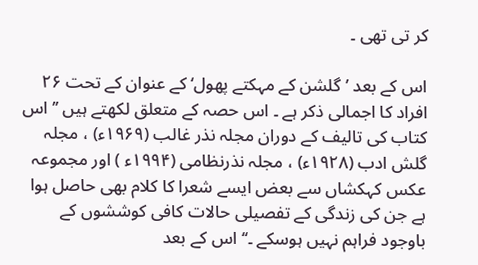کر تی تھی ۔

اس کے بعد ’گلشن کے مہکتے پھول‘ کے عنوان کے تحت ۲۶  افراد کا اجمالی ذکر ہے ۔ اس حصہ کے متعلق لکھتے ہیں ’’ اس کتاب کی تالیف کے دوران مجلہ نذر غالب (۱۹۶۹ء) ، مجلہ گلش ادب (۱۹۲۸ء) ، مجلہ نذرنظامی (۱۹۹۴ء ) اور مجموعہ عکس کہکشاں سے بعض ایسے شعرا کا کلام بھی حاصل ہوا ہے جن کی زندگی کے تفصیلی حالات کافی کوششوں کے باوجود فراہم نہیں ہوسکے ۔‘‘ اس کے بعد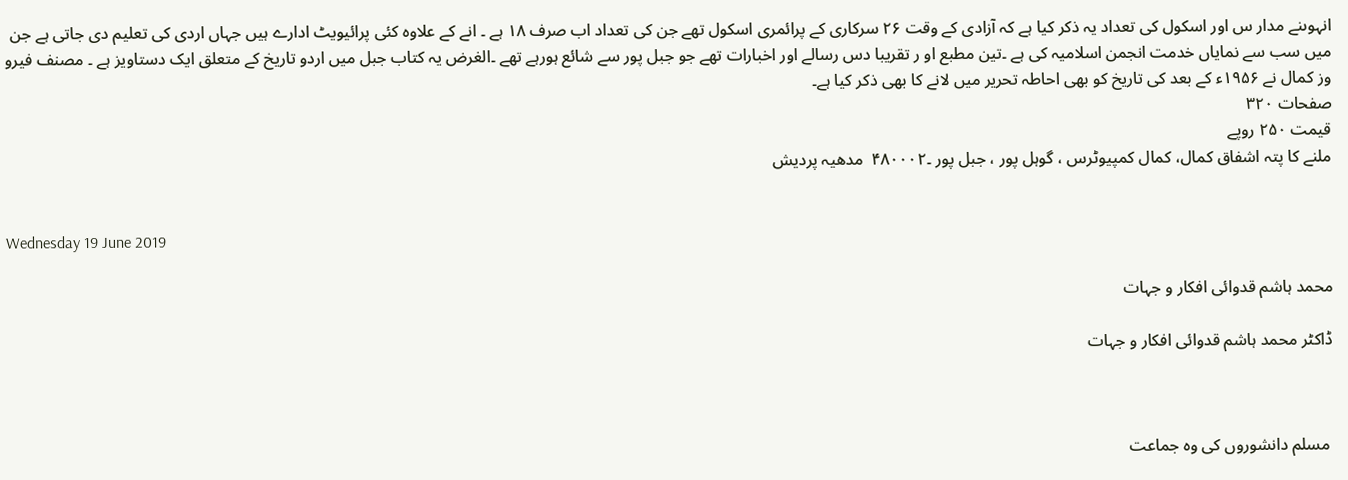انہوںنے مدار س اور اسکول کی تعداد یہ ذکر کیا ہے کہ آزادی کے وقت ۲۶ سرکاری کے پرائمری اسکول تھے جن کی تعداد اب صرف ۱۸ ہے ۔ انے کے علاوہ کئی پرائیویٹ ادارے ہیں جہاں اردی کی تعلیم دی جاتی ہے جن میں سب سے نمایاں خدمت انجمن اسلامیہ کی ہے ۔تین مطبع او ر تقریبا دس رسالے اور اخبارات تھے جو جبل پور سے شائع ہورہے تھے ۔الغرض یہ کتاب جبل میں اردو تاریخ کے متعلق ایک دستاویز ہے ۔ مصنف فیرو وز کمال نے ۱۹۵۶ء کے بعد کی تاریخ کو بھی احاطہ تحریر میں لانے کا بھی ذکر کیا ہے۔
صفحات ۳۲۰
قیمت ۲۵۰ روپے
ملنے کا پتہ اشفاق کمال، کمال کمپیوٹرس ، گوہل پور ، جبل پور ۔۴۸۰۰۰۲  مدھیہ پردیش


Wednesday 19 June 2019

محمد ہاشم قدوائی افکار و جہات

ڈاکٹر محمد ہاشم قدوائی افکار و جہات



 مسلم دانشوروں کی وہ جماعت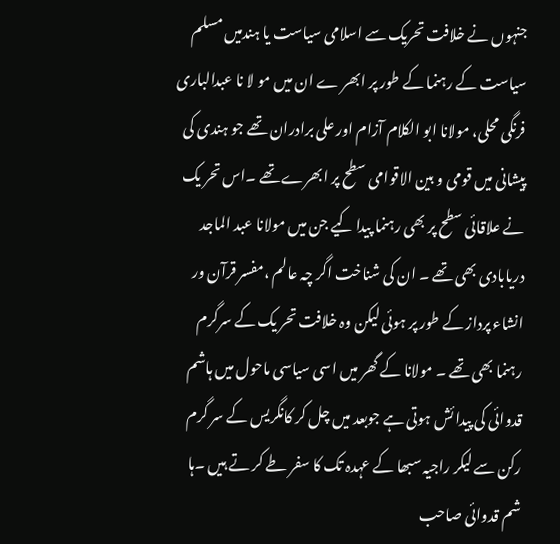جنہوں نے خلافت تحریک سے اسلامی سیاست یا ہندمیں مسلم سیاست کے رہنما کے طور پر ابھر ے ان میں مو لا نا عبدالباری فرنگی محلی، مولانا ابو الکلام آزام اور علی برادران تھے جو ہندی کی پیشانی میں قومی و بین الاقوامی سطح پر ابھرے تھے ۔اس تحر یک نے علاقائی سطح پر بھی رہنما پیدا کیے جن میں مولانا عبد الماجد دریابادی بھی تھے ۔ ان کی شناخت اگر چہ عالم ،مفسر قرآن ور انشاء پرداز کے طور پر ہوئی لیکن وہ خلافت تحر یک کے سرگرم رہنما بھی تھے ۔ مولانا کے گھر میں اسی سیاسی ماحول میں ہاشم قدوائی کی پیدا ئش ہوتی ہے جوبعد میں چل کر کانگریس کے سر گرم رکن سے لیکر راجیہ سبھا کے عہدہ تک کا سفر طے کر تے ہیں ۔ہا شم قدوائی صاحب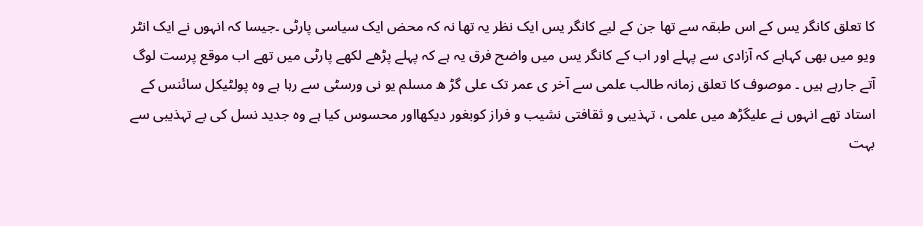کا تعلق کانگر یس کے اس طبقہ سے تھا جن کے لیے کانگر یس ایک نظر یہ تھا نہ کہ محض ایک سیاسی پارٹی ۔جیسا کہ انہوں نے ایک انٹر ویو میں بھی کہاہے کہ آزادی سے پہلے اور اب کے کانگر یس میں واضح فرق یہ ہے کہ پہلے پڑھے لکھے پارٹی میں تھے اب موقع پرست لوگ آتے جارہے ہیں ۔ موصوف کا تعلق زمانہ طالب علمی سے آخر ی عمر تک علی گڑ ھ مسلم یو نی ورسٹی سے رہا ہے وہ پولٹیکل سائنس کے استاد تھے انہوں نے علیگڑھ میں علمی ، تہذیبی و ثقافتی نشیب و فراز کوبغور دیکھااور محسوس کیا ہے وہ جدید نسل کی بے تہذیبی سے بہت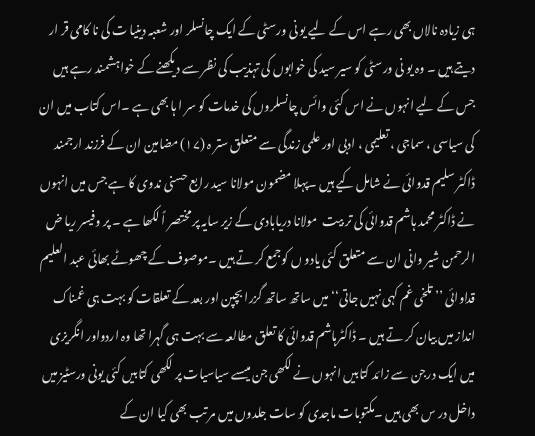ہی زیادہ نالاں بھی رہے اس کے لیے یو نی ورسٹی کے ایک چانسلر اور شعبہ دینیا ت کی نا کامی قر ار دیتے ہیں ۔ وہ یو نی ورسٹی کو سیر سید کی خوابوں کی تہذیب کی نظر سے دیکھنے کے خواہشمند رہے ہیں جس کے لیے انہوں نے اس کئی وائس چانسلروں کی خدمات کو سر ا ہا بھی ہے ۔اس کتاب میں ان کی سیاسی ، سماجی ، تعلیمی ، ادبی اور علمی زندگی سے متعلق ستر ہ (۱۷) مضامین ان کے فرزند ارجمند ڈاکٹر سلیم قدوائی نے شامل کیے ہیں ۔پہلا مضمون مولانا سید رابع حسنی ندوی کا ہے جس میں انہوں نے ڈاکٹر محمد ہاشم قدوائی کی تر بیت  مولانا دریابادی کے زیر سایہ پر مختصر اً لکھا ہے ۔ پر وفیسر ریا ض الرحمن شیر وانی ان سے متعلق کئی یادو ں کوجمع کر تے ہیں ۔موصوف کے چھوٹے بھائی عبد العلیم قداوائی ’’ تلخی غم کہی نہیں جاتی‘‘ میں ساتھ ساتھ گزرا بچپن اور بعد کے تعلقات کو بہت ہی غمناک انداز میں بیان کر تے ہیں ۔ ڈاکٹرہاشم قدوائی کا تعلق مطالعہ سے بہت ہی گہرا تھا وہ اردواور انگریزی میں ایک درجن سے زائد کتابیں انہوں نے لکھی جن میںسے سیاسیات پر لکھی کتابیں کئی یونی ورسٹیز میں داخل در س بھی ہیں ۔مکتوبات ماجدی کو سات جلدوں میں مر تب بھی کیا ان کے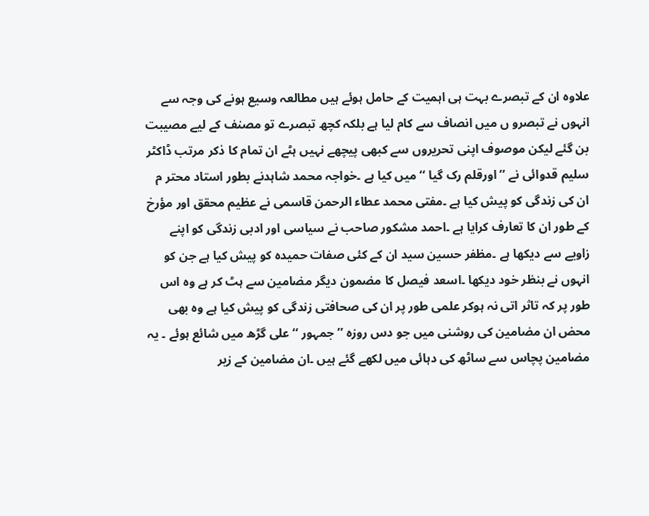علاوہ ان کے تبصرے بہت ہی اہمیت کے حامل ہوئے ہیں مطالعہ وسیع ہونے کی وجہ سے انہوں نے تبصرو ں میں انصاف سے کام لیا ہے بلکہ کچھ تبصرے تو مصنف کے لیے مصیبت بن گئے لیکن موصوف اپنی تحریروں سے کبھی پیچھے نہیں ہٹے ان تمام کا ذکر مرتب ڈاکٹر سلیم قدوائی نے ’’ اورقلم رک گیا ‘‘ میں کیا ہے ۔خواجہ محمد شاہدنے بطور استاد محتر م ان کی زندگی کو پیش کیا ہے ۔مفتی محمد عطاء الرحمن قاسمی نے عظیم محقق اور مؤرخ کے طور ان کا تعارف کرایا ہے ۔احمد مشکور صاحب نے سیاسی اور ادبی زندگی کو اپنے زاویے سے دیکھا ہے ۔مظفر حسین سید ان کے کئی صفات حمیدہ کو پیش کیا ہے جن کو انہوں نے بنظر خود دیکھا ۔اسعد فیصل کا مضمون دیگر مضامین سے ہٹ کر ہے وہ اس طور پر کہ تاثر اتی نہ ہوکر علمی طور پر ان کی صحافتی زندگی کو پیش کیا ہے وہ بھی محض ان مضامین کی روشنی میں جو دس روزہ ’’ جمہور ‘‘ علی گڑھ میں شائع ہوئے ۔ یہ مضامین پچاس سے ساٹھ کی دہائی میں لکھے گئے ہیں ۔ان مضامین کے زیر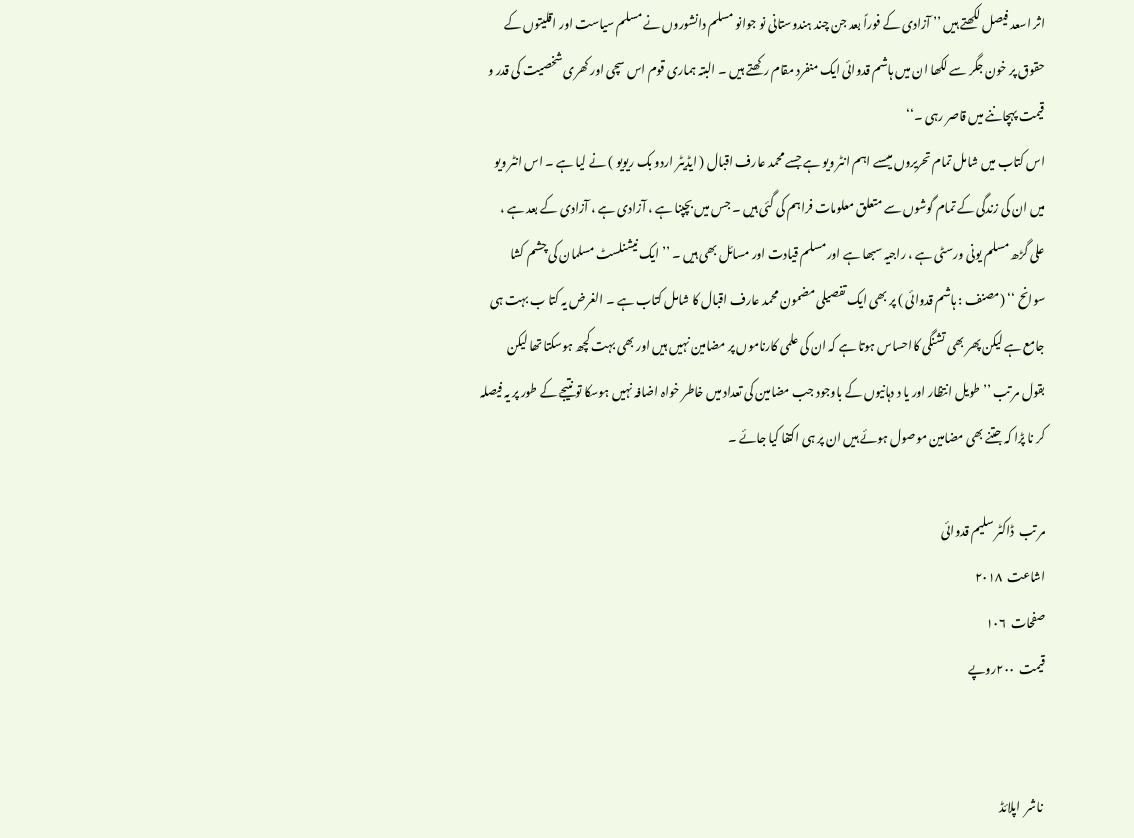اثر اسعد فیصل لکھتے ہیں ’’ آزادی کے فوراً بعد جن چند ہندوستانی نو جوانو مسلم دانشوروں نے مسلم سیاست اور اقلیتوں کے حقوق پر خون جگر سے لکھا ان میں ہاشم قدوائی ایک منفرد مقام رکھتے ہیں ۔ البتہ ہماری قوم اس سچی اور کھری شخصیت کی قدر و قیمت پہچاننے میں قاصر رہی ۔‘‘
اس کتاب میں شامل تمام تحریروں میںسے اہم انٹر ویو ہے جسے محمد عارف اقبال ( ایڈیٹر اردو بک ریویو ) نے لیا ہے ۔ اس انٹر ویو میں ان کی زندگی کے تمام گوشوں سے متعلق معلومات فراہم کی گئی ہیں ۔ جس میں بچپنا ہے ، آزادی ہے ، آزادی کے بعد ہے ، علی گڑھ مسلم یونی ورسٹی ہے ، راجیہ سبھا ہے اور مسلم قیادت اور مسائل بھی ہیں ۔ ’’ ایک نیشنلسٹ مسلمان کی چشم کشا سوانح ‘‘ (مصنف : ہاشم قدوائی ) پر بھی ایک تفصیلی مضمون محمد عارف اقبال کا شامل کتاب ہے ۔ الغرض یہ کتا ب بہت ہی جامع ہے لیکن پھر بھی تشنگی کااحساس ہوتا ہے کہ ان کی علمی کارناموں پر مضامین نہیں ہیں اور بھی بہت کچھ ہوسکتا تھا لیکن بقول مر تب ’’ طویل انتظار اور یا د دہانیوں کے باوجود جب مضامین کی تعداد میں خاطر خواہ اضافہ نہیں ہوسکا تو نتیجے کے طور پر یہ فیصلہ کر نا پڑا کہ جتنے بھی مضامین موصول ہوئے ہیں ان پر ہی اکتفا کیا جائے ۔

مر تب  ڈاکٹر سلیم قدوائی
اشاعت  ٢٠١٨
صفحات  ۱۰۶
قیمت  ۲۰۰روپے


 ناشر  اپلائڈ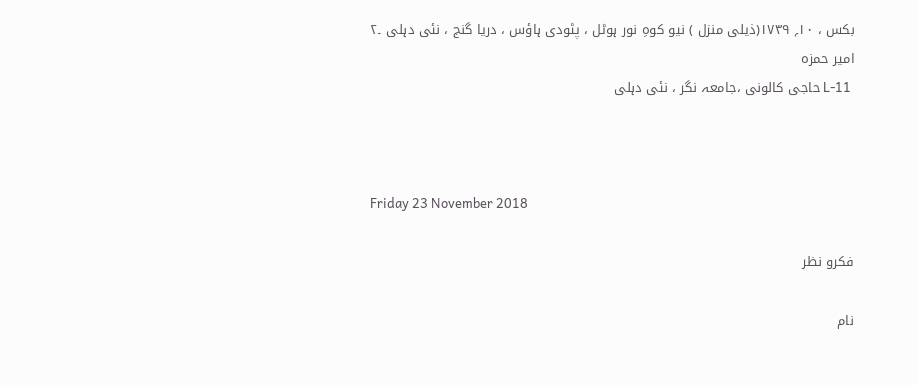بکس ، ۱۰؍ ۱۷۳۹(ذیلی منزل ) نیو کوہِ نور ہوٹل ، پٹودی ہاؤس ، دریا گنج ، نئی دہلی ۔۲
امیر حمزہ
 L-11 حاجی کالونی ،جامعہ نگر ، نئی دہلی



Friday 23 November 2018

فکرو نظر

نام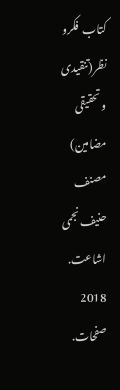کتاب  فکرو نظر(تنقیدی و تحقیقی مضامین)
مصنف    حنیف نجمی
اشاعت. 2018
صفحات.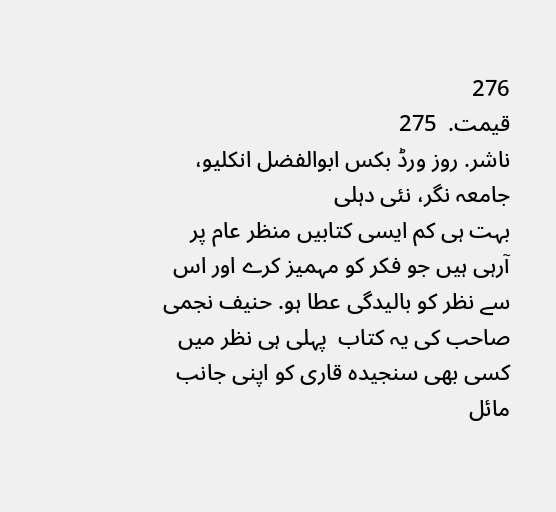276
قیمت.  275
ناشر. روز ورڈ بکس ابوالفضل انکلیو، جامعہ نگر، نئی دہلی
بہت ہی کم ایسی کتابیں منظر عام پر آرہی ہیں جو فکر کو مہمیز کرے اور اس سے نظر کو بالیدگی عطا ہو. حنیف نجمی صاحب کی یہ کتاب  پہلی ہی نظر میں کسی بھی سنجیدہ قاری کو اپنی جانب مائل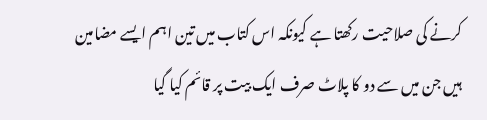کرنے کی صلاحیت رکھتا ہے کیونکہ اس کتاب میں تین اہم ایسے مضامین ہیں جن میں سے دو کا پلاٹ صرف ایک بیت پر قائم کیا گیا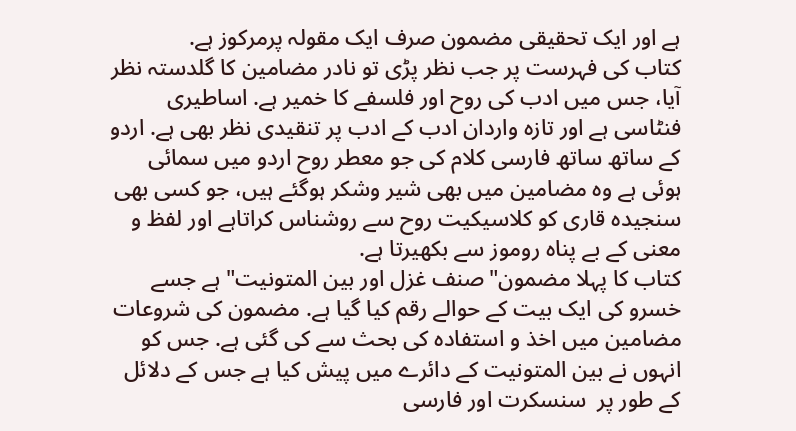ہے اور ایک تحقیقی مضمون صرف ایک مقولہ پرمرکوز ہے.
کتاب کی فہرست پر جب نظر پڑی تو نادر مضامین کا گلدستہ نظر آیا، جس میں ادب کی روح اور فلسفے کا خمیر ہے. اساطیری فنٹاسی ہے اور تازہ واردان ادب کے ادب پر تنقیدی نظر بھی ہے. اردو کے ساتھ ساتھ فارسی کلام کی جو معطر روح اردو میں سمائی ہوئی ہے وہ مضامین میں بھی شیر وشکر ہوگئے ہیں، جو کسی بھی سنجیدہ قاری کو کلاسیکیت روح سے روشناس کراتاہے اور لفظ و معنی کے بے پناہ روموز سے بکھیرتا ہے.
کتاب کا پہلا مضمون"صنف غزل اور بین المتونیت" ہے جسے خسرو کی ایک بیت کے حوالے رقم کیا گیا ہے. مضمون کی شروعات مضامین میں اخذ و استفادہ کی بحث سے کی گئی ہے. جس کو انہوں نے بین المتونیت کے دائرے میں پیش کیا ہے جس کے دلائل کے طور پر  سنسکرت اور فارسی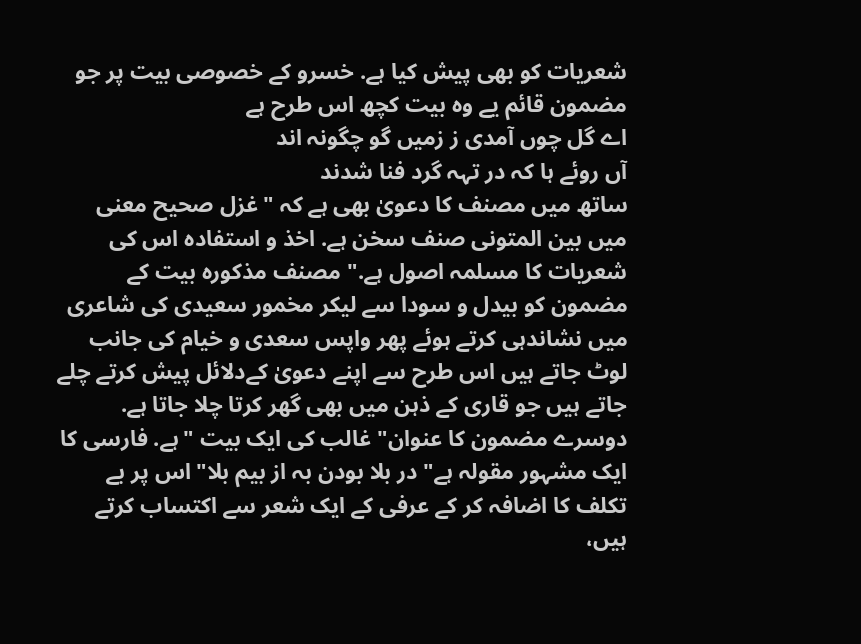شعریات کو بھی پیش کیا ہے. خسرو کے خصوصی بیت پر جو مضمون قائم یے وہ بیت کچھ اس طرح ہے
اے گل چوں آمدی ز زمیں گو چگونہ اند
آں روئے ہا کہ در تہہ گرد فنا شدند
ساتھ میں مصنف کا دعویٰ بھی ہے کہ "غزل صحیح معنی میں بین المتونی صنف سخن ہے. اخذ و استفادہ اس کی شعریات کا مسلمہ اصول ہے." مصنف مذکورہ بیت کے مضمون کو بیدل و سودا سے لیکر مخمور سعیدی کی شاعری میں نشاندہی کرتے ہوئے پھر واپس سعدی و خیام کی جانب لوٹ جاتے ہیں اس طرح سے اپنے دعویٰ کےدلائل پیش کرتے چلے جاتے ہیں جو قاری کے ذہن میں بھی گھر کرتا چلا جاتا ہے.
دوسرے مضمون کا عنوان" غالب کی ایک بیت "ہے. فارسی کا ایک مشہور مقولہ ہے"در بلا بودن بہ از بیم بلا" اس پر بے تکلف کا اضافہ کر کے عرفی کے ایک شعر سے اکتساب کرتے ہیں،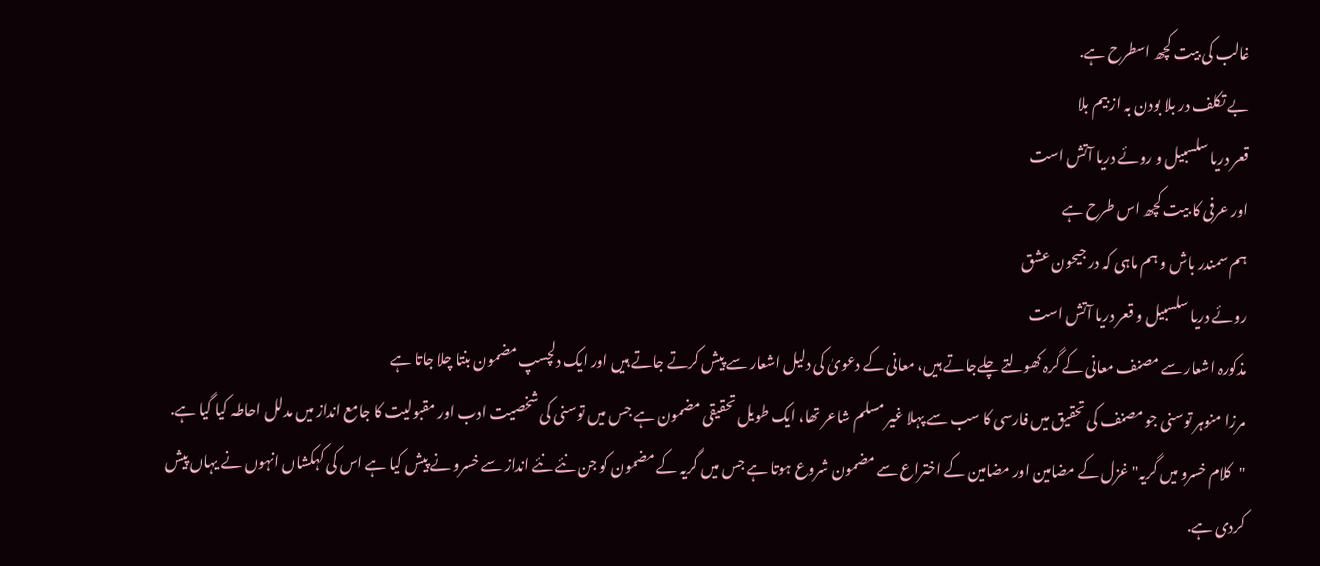غالب کی بیت کچھ اسطرح ہے.
بے تکلف در بلا بودن بہ از بیم بلا
قعر دریا سلسبیل و روئے دریا آتش است
اور عرفی کا بیت کچھ اس طرح ہے
ہم سمندر باش و ہم ماہی کہ در جیحون عشق
روئے دریا سلسبیل و قعر دریا آتش است
مذکورہ اشعار سے مصنف معانی کے گرہ کھولتے چلےجاتے ہیں، معانی کے دعویٰ کی دلیل اشعار سے پیش کرتے جاتے ہیں اور ایک دلچسپ مضمون بنتا چلا جاتا ہے
مرزا منوہر توسنی جو مصنف کی تحقیق میں فارسی کا سب سے پہلا غیر مسلم شاعر تھا، ایک طویل تحقیقی مضمون ہے جس میں توسنی کی شخصیت ادب اور مقبولیت کا جامع انداز میں مدلل احاطہ کیا گیا ہے.
"کلام خسرو میں گریہ" غزل کے مضامین اور مضامین کے اختراع سے مضمون شروع ہوتا ہے جس میں گریہ کے مضمون کو جن نئے نئے انداز سے خسرو نے پیش کیا ہے اس کی کہکشاں انہوں نے یہاں پیش کردی ہے.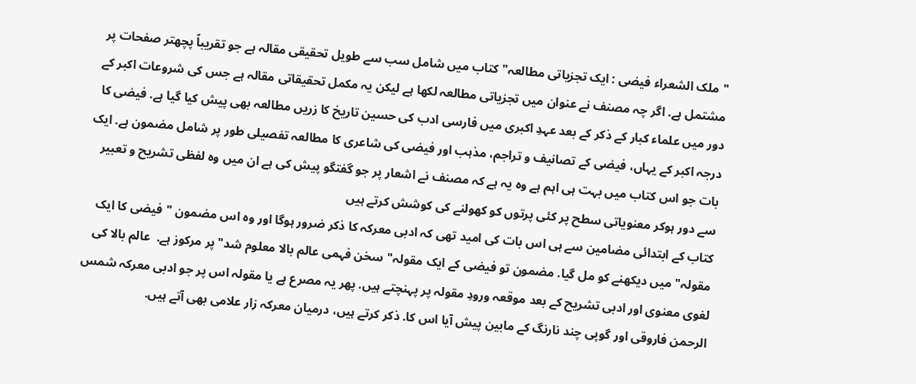"ملک الشعراء فیضی : ایک تجزیاتی مطالعہ" کتاب میں شامل سب سے طویل تحقیقی مقالہ ہے جو تقریباً پچھتر صفحات پر مشتمل ہے. اگر چہ مصنف نے عنوان میں تجزیاتی مطالعہ لکھا ہے لیکن یہ مکمل تحقیقاتی مقالہ ہے جس کی شروعات اکبر کے دور میں علماء کبار کے ذکر کے بعد عہدِ اکبری میں فارسی ادب کی حسین تاریخ کا زریں مطالعہ بھی پیش کیا گیا ہے. فیضی کا درجہ اکبر کے یہاں، فیضی کے تصانیف و تراجم، مذہب اور فیضی کی شاعری کا مطالعہ تفصیلی طور پر شامل مضمون ہے. ایک بات جو اس کتاب میں بہت ہی اہم ہے وہ یہ ہے کہ مصنف نے اشعار پر جو گفتگو پیش کی ہے ان میں وہ لفظی تشریح و تعبیر سے دور ہوکر معنویاتی سطح پر کئی پرتوں کو کھولنے کی کوشش کرتے ہیں
کتاب کے ابتدائی مضامین سے ہی اس بات کی امید تھی کہ ادبی معرکہ کا ذکر ضرور ہوگا اور وہ اس مضمون "فیضی کا ایک مقولہ" میں دیکھنے کو مل گیا. مضمون تو فیضی کے ایک مقولہ"سخن فہمی عالم بالا معلوم شد" پر مرکوز ہے.  عالم بالا کی لغوی معنوی اور ادبی تشریح کے بعد موقعہ ورودِ مقولہ پر پہنچتے ہیں. پھر یہ مصرع ہے یا مقولہ اس پر جو ادبی معرکہ شمس الرحمن فاروقی اور گوپی چند نارنگ کے مابین پیش آیا اس کا. ذکر کرتے ہیں، درمیان معرکہ زار علامی بھی آتے ہیں.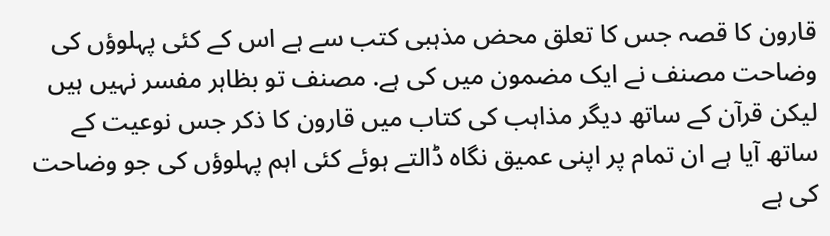قارون کا قصہ جس کا تعلق محض مذہبی کتب سے ہے اس کے کئی پہلوؤں کی وضاحت مصنف نے ایک مضمون میں کی ہے. مصنف تو بظاہر مفسر نہیں ہیں لیکن قرآن کے ساتھ دیگر مذاہب کی کتاب میں قارون کا ذکر جس نوعیت کے ساتھ آیا ہے ان تمام پر اپنی عمیق نگاہ ڈالتے ہوئے کئی اہم پہلوؤں کی جو وضاحت کی ہے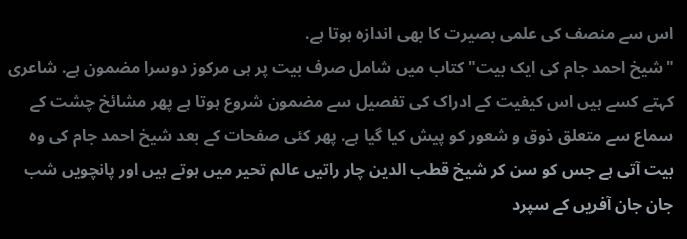اس سے منصف کی علمی بصیرت کا بھی اندازہ ہوتا ہے.
"شیخ احمد جام کی ایک بیت" کتاب میں شامل صرف بیت پر ہی مرکوز دوسرا مضمون ہے. شاعری کہتے کسے ہیں اس کیفیت کے ادراک کی تفصیل سے مضمون شروع ہوتا ہے پھر مشائخ چشت کے سماع سے متعلق ذوق و شعور کو پیش کیا گیا ہے. پھر کئی صفحات کے بعد شیخ احمد جام کی وہ بیت آتی ہے جس کو سن کر شیخ قطب الدین چار راتیں عالم تحیر میں ہوتے ہیں اور پانچویں شب جان جان آفریں کے سپرد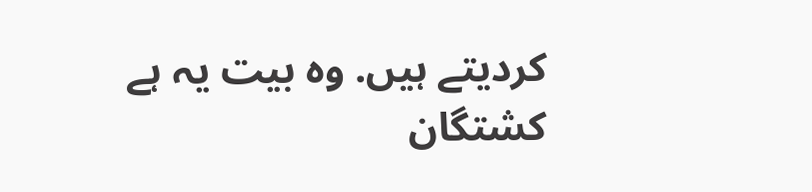کردیتے ہیں. وہ بیت یہ ہے
کشتگان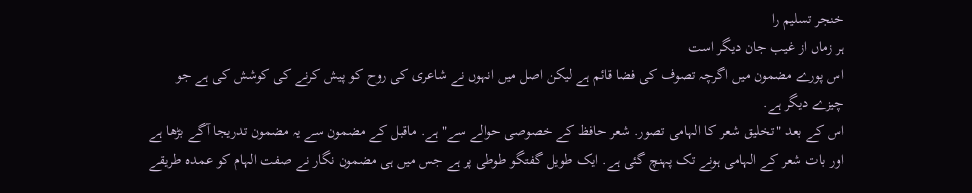خنجر تسلیم را
ہر زماں از غیب جان دیگر است
اس پورے مضمون میں اگرچہ تصوف کی فضا قائم ہے لیکن اصل میں انہوں نے شاعری کی روح کو پیش کرنے کی کوشش کی ہے جو چیزے دیگر ہے.
اس کے بعد "تخلیق شعر کا الہامی تصور. شعر حافظ کے خصوصی حوالے سے" ہے. ماقبل کے مضمون سے یہ مضمون تدریجا آگے بڑھا ہے اور بات شعر کے الہامی ہونے تک پہنچ گئی ہے. ایک طویل گفتگو طوطی پر ہے جس میں ہی مضمون نگار نے صفت الہام کو عمدہ طریقے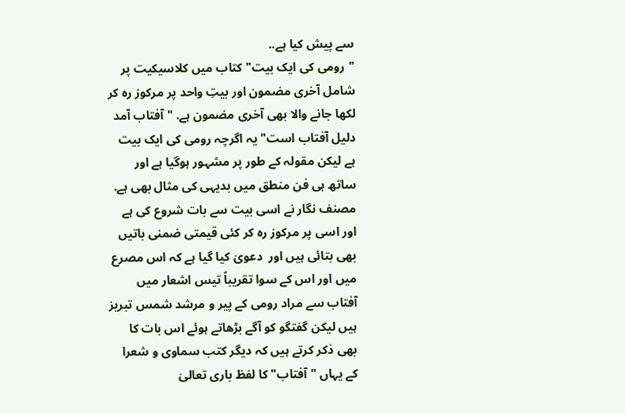سے پیش کیا ہے..
"رومی کی ایک بیت" کتاب میں کلاسیکیت پر شامل آخری مضمون اور بیتِ واحد پر مرکوز رہ کر لکھا جانے والا بھی آخری مضمون ہے. "آفتاب آمد دلیل آفتاب است" یہ اگرچہ رومی کی ایک بیت ہے لیکن مقولہ کے طور پر مشہور ہوگیا ہے اور ساتھ ہی فن منطق میں بدیہی کی مثال بھی ہے. مصنف نگار نے اسی بیت سے بات شروع کی ہے اور اسی پر مرکوز رہ کر کئی قیمتی ضمنی باتیں بھی بتائی ہیں اور  دعویٰ کیا گیا ہے کہ اس مصرع میں اور اس کے سوا تقریباً تیس اشعار میں آفتاب سے مراد رومی کے پیر و مرشد شمس تبریز ہیں لیکن گفتگو کو آگے بڑھاتے ہوئے اس بات کا بھی ذکر کرتے ہیں کہ دیگر کتب سماوی و شعرا کے یہاں "آفتاب" کا لفظ باری تعالیٰ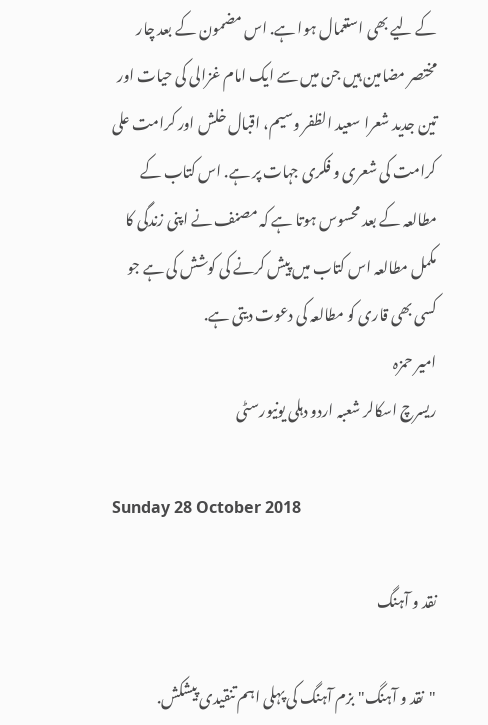کے لیے بھی استعمال ہوا ہے. اس مضمون کے بعد چار مختصر مضامین ہیں جن میں سے ایک امام غزالی کی حیات اور تین جدید شعرا سعید الظفر وسیم، اقبال خلش اور کرامت علی کرامت کی شعری و فکری جہات پر ہے. اس کتاب کے مطالعہ کے بعد محسوس ہوتا ہے کہ مصنف نے اپنی زندگی کا مکمل مطالعہ اس کتاب میں پیش کرنے کی کوشش کی ہے جو کسی بھی قاری کو مطالعہ کی دعوت دیتی ہے.
امیر حمزہ
ریسرچ اسکالر شعبہ اردو دہلی یونیورسٹی

Sunday 28 October 2018

نقد و آہنگ

"نقد و آہنگ" بزم آہنگ کی پہلی اہم تنقیدی پیشکش.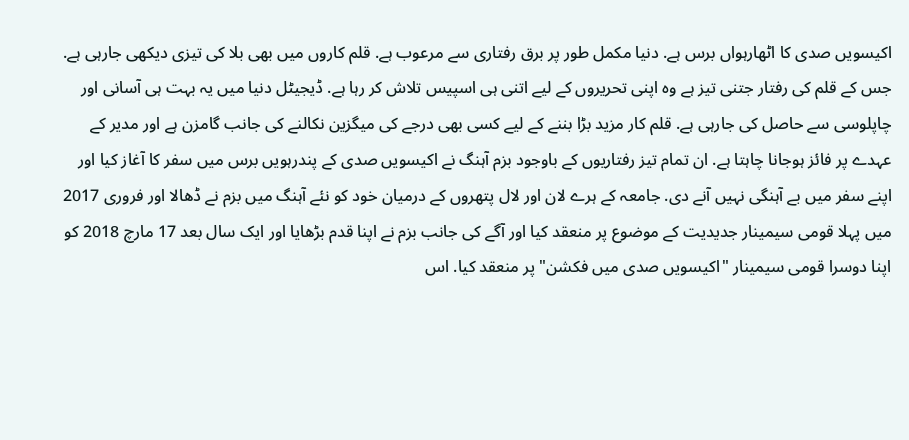اکیسویں صدی کا اٹھارہواں برس ہے. دنیا مکمل طور پر برق رفتاری سے مرعوب ہے. قلم کاروں میں بھی بلا کی تیزی دیکھی جارہی ہے. جس کے قلم کی رفتار جتنی تیز ہے وہ اپنی تحریروں کے لیے اتنی ہی اسپیس تلاش کر رہا ہے. ڈیجیٹل دنیا میں یہ بہت ہی آسانی اور چاپلوسی سے حاصل کی جارہی ہے. قلم کار مزید بڑا بننے کے لیے کسی بھی درجے کی میگزین نکالنے کی جانب گامزن ہے اور مدیر کے عہدے پر فائز ہوجانا چاہتا ہے. ان تمام تیز رفتاریوں کے باوجود بزم آہنگ نے اکیسویں صدی کے پندرہویں برس میں سفر کا آغاز کیا اور اپنے سفر میں بے آہنگی نہیں آنے دی. جامعہ کے ہرے لان اور لال پتھروں کے درمیان خود کو نئے آہنگ میں بزم نے ڈھالا اور فروری 2017 میں پہلا قومی سیمینار جدیدیت کے موضوع پر منعقد کیا اور آگے کی جانب بزم نے اپنا قدم بڑھایا اور ایک سال بعد 17 مارچ 2018 کو اپنا دوسرا قومی سیمینار "اکیسویں صدی میں فکشن" پر منعقد کیا. اس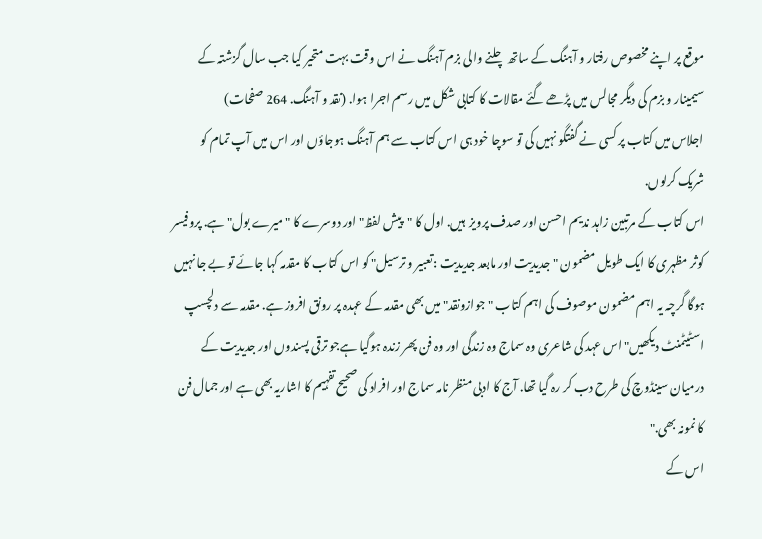موقع پر اپنے مخصوص رفتار و آہنگ کے ساتھ چلنے والی بزم آہنگ نے اس وقت بہت متحیر کیا جب سال گزشتہ کے سیمینار و بزم کی دیگر مجالس میں پڑھے گئے مقالات کا کتابی شکل میں رسم اجرا ہوا. (نقد و آہنگ. 264 صفحات)
اجلاس میں کتاب پر کسی نے گفتگو نہیں کی تو سوچا خود ہی اس کتاب سے ہم آہنگ ہوجاؤں اور اس میں آپ تمام کو شریک کرلوں.
اس کتاب کے مرتبین زاہد ندیم احسن اور صدف پرویز  ہیں. اول کا "پیش لفظ" اور دوسرے کا "میرے بول" ہے. پروفیسر کوثر مظہری کا ایک طویل مضمون "جدیدیت اور مابعد جدیدیت :تعبیر و ترسیل" کو اس کتاب کا مقدمہ کہا جائے تو بے جا نہیں ہوگا گرچہ یہ اہم مضمون موصوف کی اہم کتاب "جوازونقد" میں بھی مقدمہ کے عہدہ پر رونق افروز ہے. مقدمہ سے دلچسپ اسٹیٹمنٹ دیکھیں" اس عہد کی شاعری وہ سماج وہ زندگی اور وہ فن پھر زندہ ہوگیا ہےجو ترقی پسندوں اور جدیدیت کے درمیان سینڈوچ کی طرح دب کر رہ گیا تھا. آج کا ادبی منظر نامہ سماج اور افراد کی صحیح تفہیم کا اشاریہ بھی ہے اور جمال فن کا نمونہ بھی."
اس کے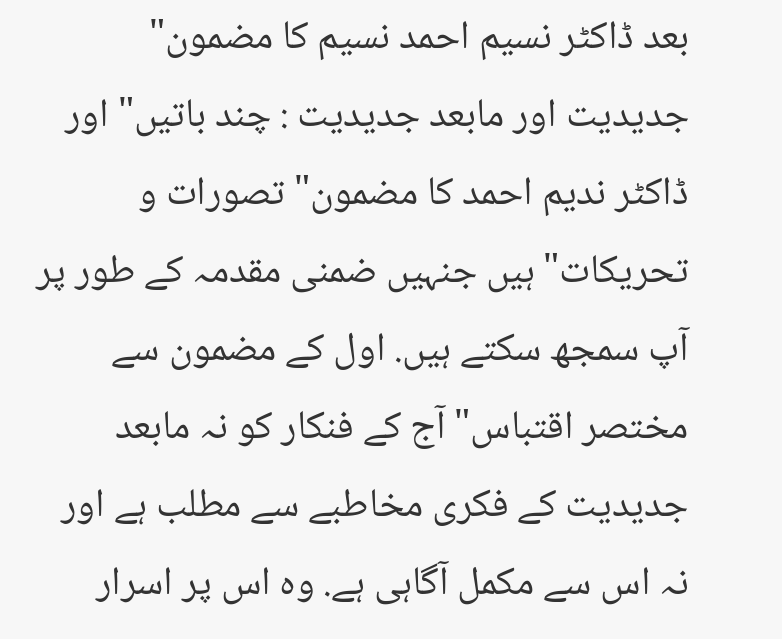بعد ڈاکٹر نسیم احمد نسیم کا مضمون" جدیدیت اور مابعد جدیدیت : چند باتیں" اور ڈاکٹر ندیم احمد کا مضمون" تصورات و تحریکات" ہیں جنہیں ضمنی مقدمہ کے طور پر آپ سمجھ سکتے ہیں. اول کے مضمون سے مختصر اقتباس" آج کے فنکار کو نہ مابعد جدیدیت کے فکری مخاطبے سے مطلب ہے اور نہ اس سے مکمل آگاہی ہے. وہ اس پر اسرار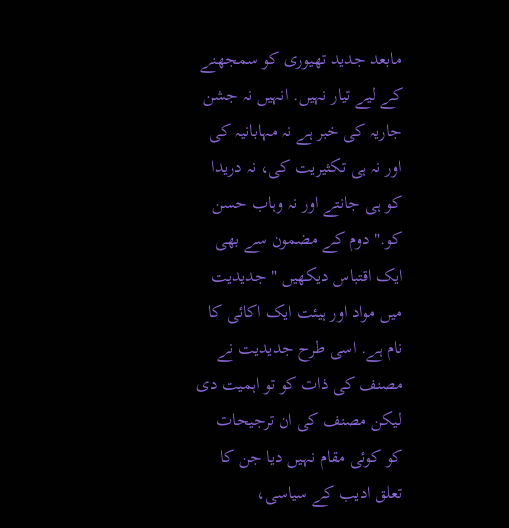مابعد جدید تھیوری کو سمجھنے کے لیے تیار نہیں. انہیں نہ جشن جاریہ کی خبر ہے نہ مہابانیہ کی اور نہ ہی تکثیریت کی، نہ دریدا کو ہی جانتے اور نہ وہاب حسن کو." دوم کے مضمون سے بھی ایک اقتباس دیکھیں " جدیدیت میں مواد اور ہیئت ایک اکائی کا نام ہے. اسی طرح جدیدیت نے مصنف کی ذات کو تو اہمیت دی لیکن مصنف کی ان ترجیحات کو کوئی مقام نہیں دیا جن کا تعلق ادیب کے سیاسی،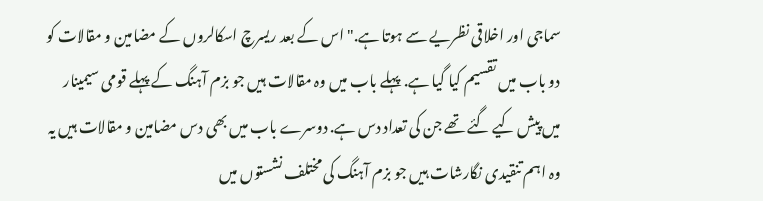سماجی اور اخلاقی نظریے سے ہوتا ہے." اس کے بعد ریسرچ اسکالروں کے مضامین و مقالات کو دو باب میں تقسیم کیا گیا ہے. پہلے باب میں وہ مقالات ہیں جو بزم آہنگ کے پہلے قومی سیمینار میں پیش کیے گئے تھے جن کی تعداد دس ہے. دوسرے باب میں بھی دس مضامین و مقالات ہیں یہ وہ اہم تنقیدی نگارشات ہیں جو بزم آہنگ کی مختلف نشستوں میں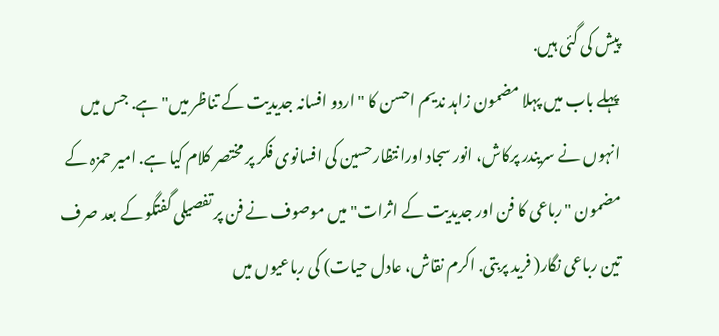پیش کی گئی ہیں.
پہلے باب میں پہلا مضمون زاہد ندیم احسن کا "اردو افسانہ جدیدیت کے تناظر میں" ہے. جس میں انہوں نے سریندر پرکاش، انور سجاد اورانتظارحسین کی افسانوی فکر پر مختصر کلام کیا ہے. امیر حمزہ کے مضمون "رباعی کا فن اور جدیدیت کے اثرات" میں موصوف نے فن پر تفصیلی گفتگو کے بعد صرف تین رباعی نگار( فرید پربتی. اکرم نقاش، عادل حیات) کی رباعیوں میں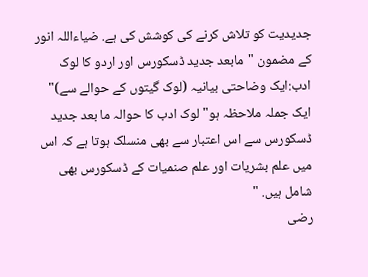جدیدیت کو تلاش کرنے کی کوشش کی ہے. ضیاءاللہ انور کے مضمون "مابعد جدید ڈسکورس اور اردو کا لوک ادب:ایک وضاحتی بیانیہ (لوک گیتوں کے حوالے سے)" ایک جملہ ملاحظہ ہو" لوک ادب کا حوالہ ما بعد جدید ڈسکورس سے اس اعتبار سے بھی منسلک ہوتا ہے کہ اس میں علم بشریات اور علم صنمیات کے ڈسکورس بھی شامل ہیں. "
رضی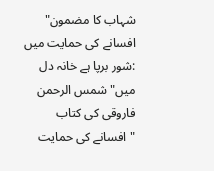شہاب کا مضمون" افسانے کی حمایت میں :شور برپا ہے خانہ دل میں" شمس الرحمن فاروقی کی کتاب "افسانے کی حمایت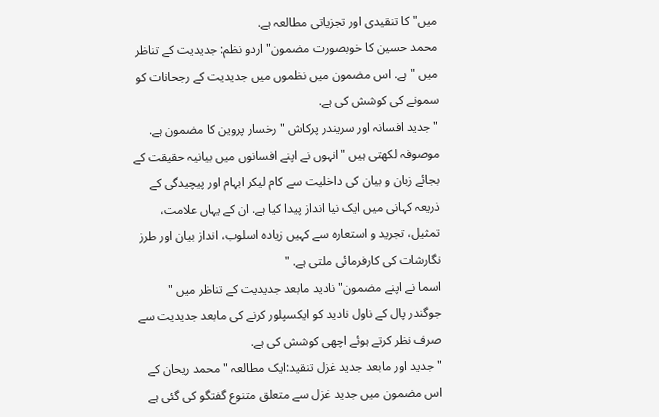میں" کا تنقیدی اور تجزیاتی مطالعہ ہے.
محمد حسین کا خوبصورت مضمون" اردو نظم: جدیدیت کے تناظر میں " ہے. اس مضمون میں نظموں میں جدیدیت کے رجحانات کو سمونے کی کوشش کی ہے.
"جدید افسانہ اور سریندر پرکاش " رخسار پروین کا مضمون ہے. موصوفہ لکھتی ہیں "انہوں نے اپنے افسانوں میں بیانیہ حقیقت کے بجائے زبان و بیان کی داخلیت سے کام لیکر ابہام اور پیچیدگی کے ذریعہ کہانی میں ایک نیا انداز پیدا کیا ہے. ان کے یہاں علامت، تمثیل، تجرید و استعارہ سے کہیں زیادہ اسلوب، انداز بیان اور طرز نگارشات کی کارفرمائی ملتی ہے. "
اسما نے اپنے مضمون" نادید مابعد جدیدیت کے تناظر میں " جوگندر پال کے ناول نادید کو ایکسپلور کرنے کی مابعد جدیدیت سے صرف نظر کرتے ہوئے اچھی کوشش کی ہے.
" جدید اور مابعد جدید غزل تنقید:ایک مطالعہ " محمد ریحان کے اس مضمون میں جدید غزل سے متعلق متنوع گفتگو کی گئی ہے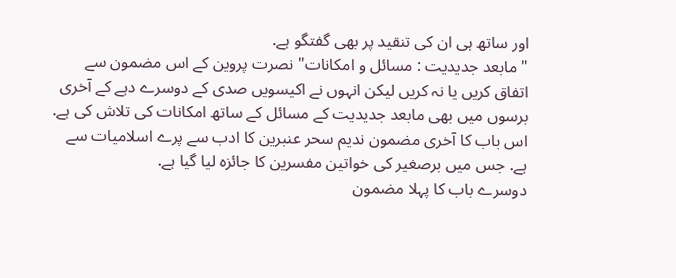اور ساتھ ہی ان کی تنقید پر بھی گفتگو ہے.
" مابعد جدیدیت : مسائل و امکانات" نصرت پروین کے اس مضمون سے اتفاق کریں یا نہ کریں لیکن انہوں نے اکیسویں صدی کے دوسرے دہے کے آخری برسوں میں بھی مابعد جدیدیت کے مسائل کے ساتھ امکانات کی تلاش کی ہے.
اس باب کا آخری مضمون ندیم سحر عنبرین کا ادب سے پرے اسلامیات سے ہے. جس میں برصغیر کی خواتین مفسرین کا جائزہ لیا گیا ہے.
دوسرے باب کا پہلا مضمون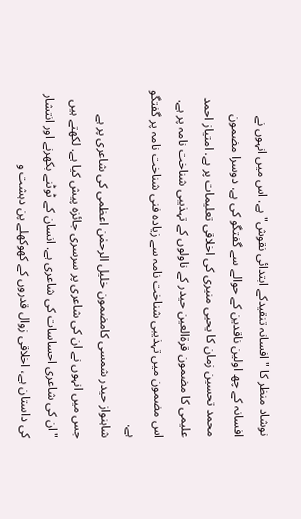نوشاد منظر کا "افسانہ تنقیدکے ابتدائی نقوش" ہے. اس میں انہوں نے افسانہ کے چھ اولین ناقدین کے حوالے سے گفتگو کی ہے. دوسرا مضمون محمد تحسین زمان کا یحیی منیری کی اخلاقی تعلیمات پر ہے. امتیاز احمد علیمی کا مضمون قرۃالعین حیدر کے ناولوں کے تہذیبی شناخت نامہ پر ہے. اس مضمون میں تہذیبی شناخت نامہ سے زیادہ فنی شناخت نامہ پر گفتگو ہے.
شاہنواز حیدر شمسی کامضمون خلیل الرحمٰن اعظمی کی شاعری پر ہے جس میں انہوں نے ان کی شاعری پر سرسری جائزہ پیش کیا ہے. لکھتے ہیں "ان کی شاعری احساسات کی شاعری ہے. انسان کے ٹوٹنے بکھرنے اور انتشار کی داستان ہے، اخلاقی زوال قدروں کے کھوکھلے پن دہشت و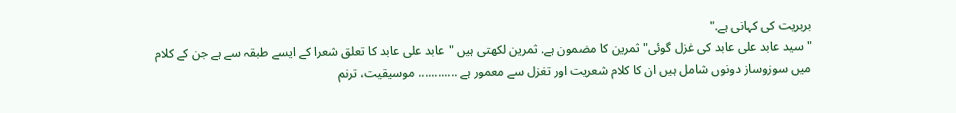بربریت کی کہانی ہے."
"سید عابد علی عابد کی غزل گوئی" ثمرین کا مضمون ہے. ثمرین لکھتی ہیں "عابد علی عابد کا تعلق شعرا کے ایسے طبقہ سے ہے جن کے کلام میں سوزوساز دونوں شامل ہیں ان کا کلام شعریت اور تغزل سے معمور ہے ............ موسیقیت، ترنم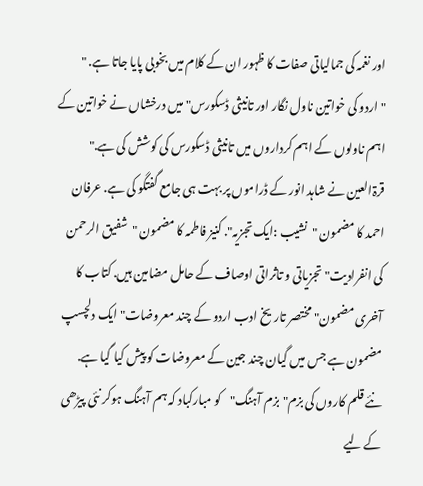اور نغمہ کی جمالیاتی صفات کا ظہور ان کے کلام میں بخوبی پایا جاتا ہے. "
"اردو کی خواتین ناول نگار اور تانیثی ڈسکورس" میں درخشاں نے خواتین کے اہم ناولوں کے اہم کرداروں میں تانیثی ڈسکورس کی کوشش کی ہے." قرۃالعین نے شاہد انور کے ڈراموں پر بہت ہی جامع گفتگو کی ہے. عرفان احمد کا مضمون "نشیب :ایک تجزیہ". کنیز فاطمہ کا مضمون "شفیق الرحمن کی انفرادیت" تجزیاتی و تاثراتی اوصاف کے حامل مضامین ہیں. کتاب کا آخری مضمون" مختصر تاریخ ادب اردو کے چند معروضات" ایک دلچسپ مضمون ہے جس میں گیان چند جین کے معروضات کو پیش کیا گیا ہے.
نئے قلم کاروں کی بزم"بزم آہنگ"کو مبارکباد کہ ہم آہنگ ہوکر نئی پیڑھی کے لیے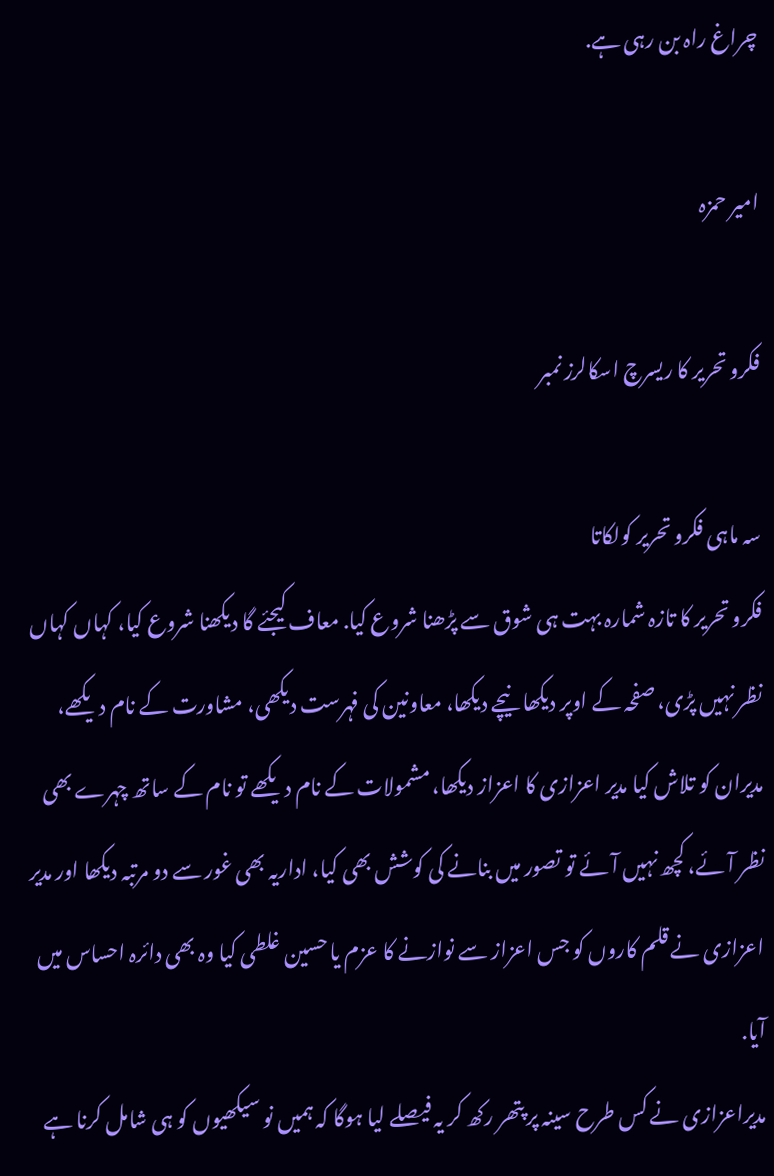چراغ راہ بن رہی ہے.

امیر حمزہ

فکرو تحریر کا ریسرچ اسکالرز نمبر

سہ ماہی فکرو تحریر کولکاتا
فکرو تحریر کا تازہ شمارہ بہت ہی شوق سے پڑھنا شروع کیا. معاف کیجئے گا دیکھنا شروع کیا، کہاں کہاں نظر نہیں پڑی، صفحہ کے اوپر دیکھا نیچے دیکھا، معاونین کی فہرست دیکھی، مشاورت کے نام دیکھے، مدیران کو تلاش کیا مدیر اعزازی کا اعزاز دیکھا، مشمولات کے نام دیکھے تو نام کے ساتھ چہرے بھی نظر آئے، کچھ نہیں آئے تو تصور میں بنانے کی کوشش بھی کیا، اداریہ بھی غور سے دو مرتبہ دیکھا اور مدیر اعزازی نے قلم کاروں کو جس اعزاز سے نوازنے کا عزم یا حسین غلطی کیا وہ بھی دائرہ احساس میں آیا.
مدیراعزازی نے کس طرح سینہ پر پتھر رکھ کر یہ فیصلے لیا ہوگا کہ ہمیں نو سیکھیوں کو ہی شامل کرنا ہے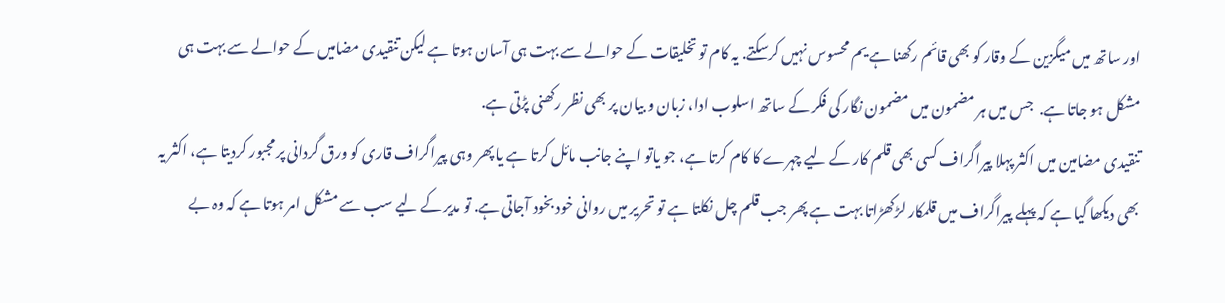اور ساتھ میں میگزین کے وقار کو بھی قائم رکھنا ہے یم محسوس نہیں کرسکتے. یہ کام تو تخلیقات کے حوالے سے بہت ہی آسان ہوتا ہے لیکن تنقیدی مضامیں کے حوالے سے بہت ہی مشکل ہو جاتا ہے.  جس میں ہر مضمون میں مضمون نگار کی فکر کے ساتھ اسلوب ادا، زبان و بیان پر بھی نظر رکھنی پڑتی ہے.
تنقیدی مضامین میں اکثر پہلا پیراگراف کسی بھی قلم کار کے لیے چہرے کا کام کرتا ہے، جو یاتو اپنے جانب مائل کرتا ہے یا پھر وہی پیراگراف قاری کو ورق گردانی پر مجبور کردیتا ہے، اکثر یہ بھی دیکھا گیا ہے کہ پہلے پیراگراف میں قلمکار لڑکھڑاتا بہت ہے پھر جب قلم چل نکلتا ہے تو تحریر میں روانی خود بخود آجاتی ہے. تو مدیر کے لیے سب سے مشکل امر ہوتا ہے کہ وہ بے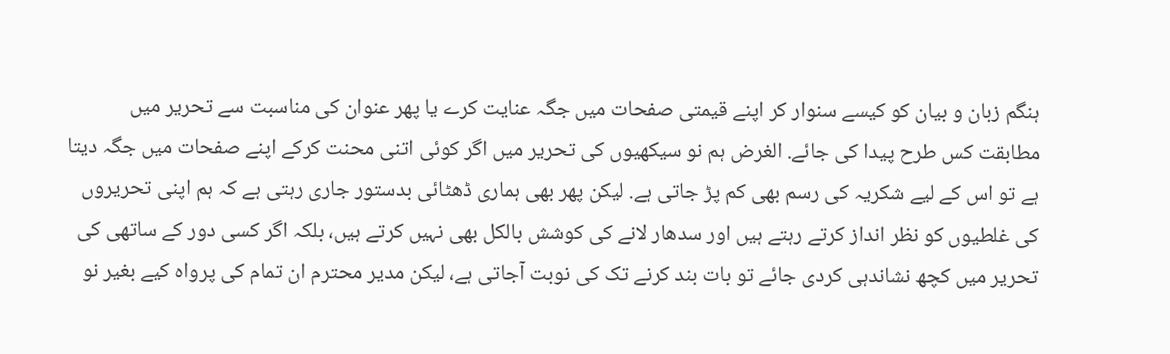ہنگم زبان و بیان کو کیسے سنوار کر اپنے قیمتی صفحات میں جگہ عنایت کرے یا پھر عنوان کی مناسبت سے تحریر میں مطابقت کس طرح پیدا کی جائے. الغرض ہم نو سیکھیوں کی تحریر میں اگر کوئی اتنی محنت کرکے اپنے صفحات میں جگہ دیتا ہے تو اس کے لیے شکریہ کی رسم بھی کم پڑ جاتی ہے. لیکن پھر بھی ہماری ڈھٹائی بدستور جاری رہتی ہے کہ ہم اپنی تحریروں کی غلطیوں کو نظر انداز کرتے رہتے ہیں اور سدھار لانے کی کوشش بالکل بھی نہیں کرتے ہیں، بلکہ اگر کسی دور کے ساتھی کی تحریر میں کچھ نشاندہی کردی جائے تو بات بند کرنے تک کی نوبت آجاتی ہے، لیکن مدیر محترم ان تمام کی پرواہ کیے بغیر نو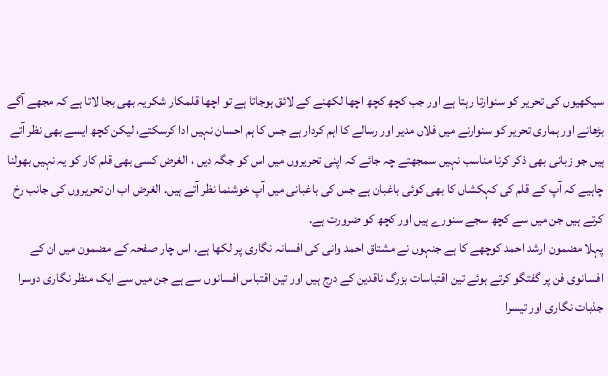سیکھیوں کی تحریر کو سنوارتا رہتا ہے اور جب کچھ کچھ اچھا لکھنے کے لائق ہوجاتا ہے تو اچھا قلمکار شکریہ بھی بجا لاتا ہے کہ مجھے آگے بڑھانے اور ہماری تحریر کو سنوارنے میں فلاں مدیر اور رسالے کا اہم کردار ہے جس کا ہم احسان نہیں ادا کرسکتے، لیکن کچھ ایسے بھی نظر آتے ہیں جو زبانی بھی ذکر کرنا مناسب نہیں سمجھتے چہ جائے کہ اپنی تحریروں میں اس کو جگہ دیں ، الغرض کسی بھی قلم کار کو یہ نہیں بھولنا چاہیے کہ آپ کے قلم کی کہکشاں کا بھی کوئی باغبان ہے جس کی باغبانی میں آپ خوشنما نظر آتے ہیں. الغرض اب ان تحریروں کی جانب رخ کرتے ہیں جن میں سے کچھ سجے سنورے ہیں اور کچھ کو ضرورت ہے.
پہلا مضمون ارشد احمد کوچھے کا ہے جنہوں نے مشتاق احمد وانی کی افسانہ نگاری پر لکھا ہے. اس چار صفحہ کے مضمون میں ان کے افسانوی فن پر گفتگو کرتے ہوئے تین اقتباسات بزرگ ناقدین کے درج ہیں اور تین اقتباس افسانوں سے ہے جن میں سے ایک منظر نگاری دوسرا جذبات نگاری اور تیسرا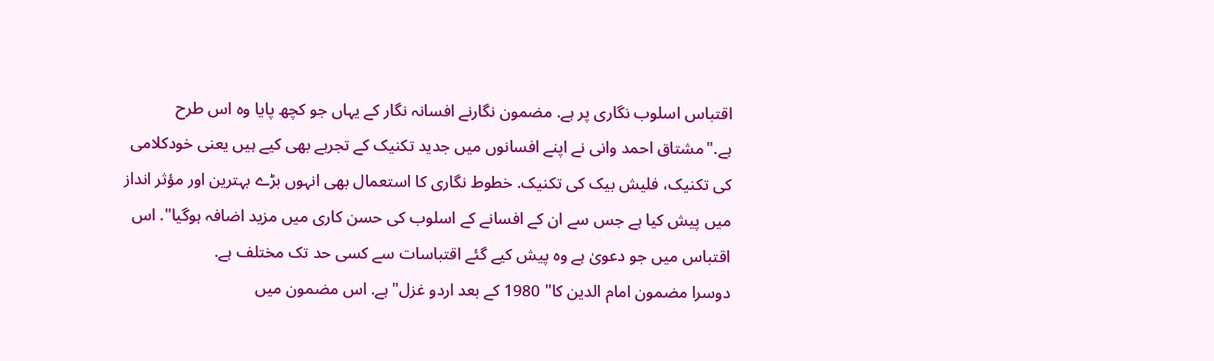اقتباس اسلوب نگاری پر ہے. مضمون نگارنے افسانہ نگار کے یہاں جو کچھ پایا وہ اس طرح ہے."مشتاق احمد وانی نے اپنے افسانوں میں جدید تکنیک کے تجربے بھی کیے ہیں یعنی خودکلامی کی تکنیک، فلیش بیک کی تکنیک. خطوط نگاری کا استعمال بھی انہوں بڑے بہترین اور مؤثر انداز میں پیش کیا ہے جس سے ان کے افسانے کے اسلوب کی حسن کاری میں مزید اضافہ ہوگیا". اس اقتباس میں جو دعویٰ ہے وہ پیش کیے گئے اقتباسات سے کسی حد تک مختلف ہے.
دوسرا مضمون امام الدین کا" 1980 کے بعد اردو غزل"ہے. اس مضمون میں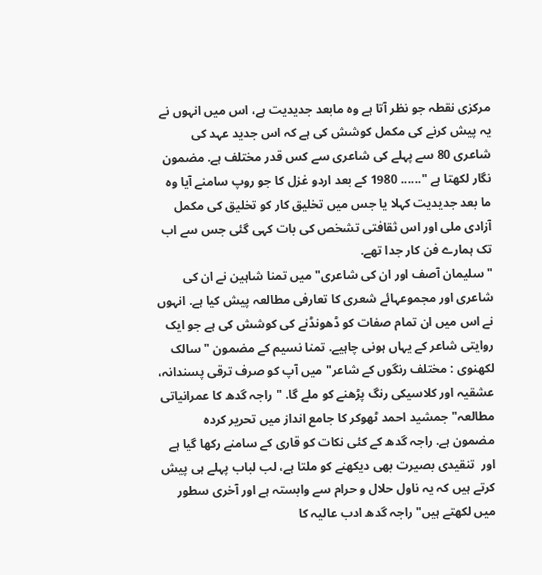مرکزی نقطہ جو نظر آتا ہے وہ مابعد جدیدیت ہے، اس میں انہوں نے یہ پیش کرنے کی مکمل کوشش کی ہے کہ اس جدید عہد کی شاعری 80 سے پہلے کی شاعری سے کس قدر مختلف ہے. مضمون نگار لکھتا ہے "...... 1980 کے بعد اردو غزل کا جو روپ سامنے آیا وہ ما بعد جدیدیت کہلا یا جس میں تخلیق کار کو تخلیق کی مکمل آزادی ملی اور اس ثقافتی تشخص کی بات کہی گئی جس سے اب تک ہمارے فن کار جدا تھے.
" سلیمان آصف اور ان کی شاعری" میں تمنا شاہین نے ان کی شاعری اور مجموعہائے شعری کا تعارفی مطالعہ پیش کیا ہے. انہوں نے اس میں ان تمام صفات کو ڈھونڈنے کی کوشش کی ہے جو ایک روایتی شاعر کے یہاں ہونی چاہیے. تمنا نسیم کے مضمون "سالک لکھنوی : مختلف رنگوں کے شاعر" میں آپ کو صرف ترقی پسندانہ، عشقیہ اور کلاسیکی رنگ پڑھنے کو ملے گا. "راجہ گدھ کا عمرانیاتی مطالعہ" جمشید احمد ٹھوکر کا جامع انداز میں تحریر کردہ  مضمون ہے. راجہ گدھ کے کئی نکات کو قاری کے سامنے رکھا گیا ہے اور  تنقیدی بصیرت بھی دیکھنے کو ملتا ہے، لب لباب پہلے ہی پیش کرتے ہیں کہ یہ ناول حلال و حرام سے وابستہ ہے اور آخری سطور میں لکھتے ہیں" راجہ گدھ ادب عالیہ کا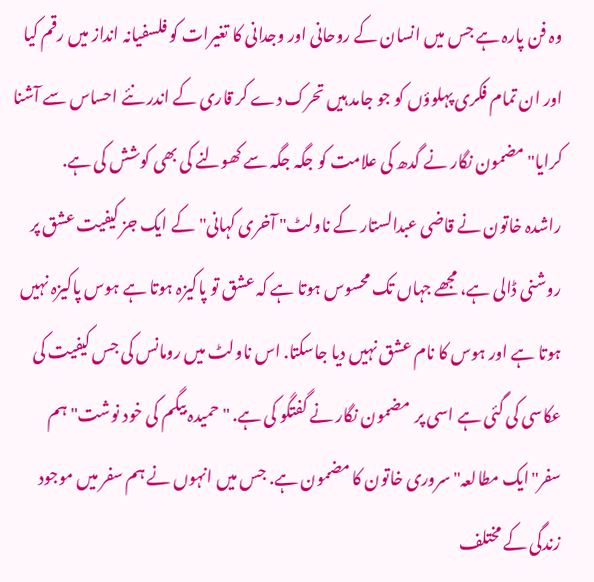وہ فن پارہ ہے جس میں انسان کے روحانی اور وجدانی کا تغیرات کو فلسفیانہ انداز میں رقم کیا اور ان تمام فکری پہلوؤں کو جو جامد ہیں تحرک دے کر قاری کے اندر نئے احساس سے آشنا کرایا" مضمون نگار نے گدھ کی علامت کو جگہ جگہ سے کھولنے کی بھی کوشش کی ہے.
راشدہ خاتون نے قاضی عبدالستار کے ناولٹ" آخری کہانی"کے ایک جز کیفیت عشق پر روشنی ڈالی ہے، مجھے جہاں تک محسوس ہوتا ہے کہ عشق تو پاکیزہ ہوتا ہے ہوس پاکیزہ نہیں ہوتا ہے اور ہوس کا نام عشق نہیں دیا جاسکتا. اس ناولٹ میں رومانس کی جس کیفیت کی عکاسی کی گئی ہے اسی پر  مضمون نگار نے گفتگو کی ہے. "حمیدہ بیگم کی خود نوشت" ہم سفر"ایک مطالعہ" سروری خاتون کا مضمون ہے. جس میں انہوں نے ہم سفر میں موجود زندگی کے مختلف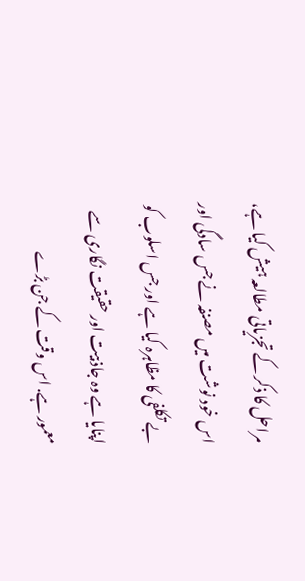مراحل کا ذکر کے تجزیاتی مطالعہ ہیش کیا ہے، اس خود نوشت میں مصنفہ نے جس سادگی اور بے تکلفی کا مظاہرہ کیا ہے اور جس اسلوب کو اپنایا ہے وہ جاذبیت اور حقیقت نگاری سے معمور ہے. اس وقت کے جن بڑے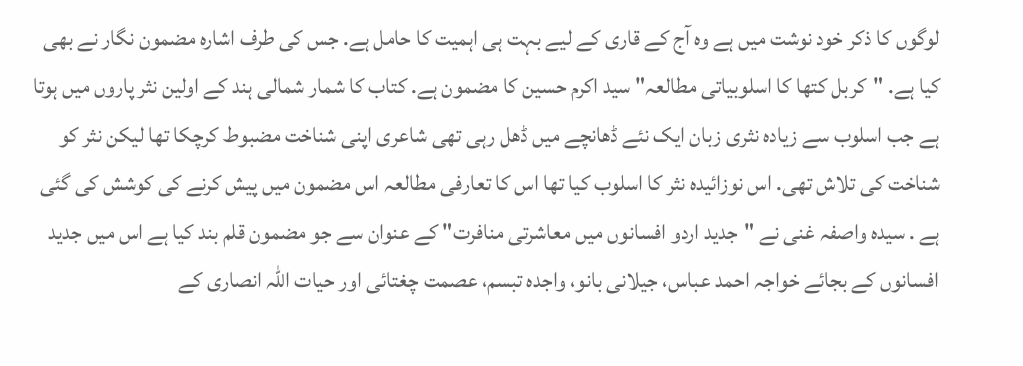لوگوں کا ذکر خود نوشت میں ہے وہ آج کے قاری کے لیے بہت ہی اہمیت کا حامل ہے. جس کی طرف اشارہ مضمون نگار نے بھی کیا ہے. "کربل کتھا کا اسلوبیاتی مطالعہ" سید اکرم حسین کا مضمون ہے. کتاب کا شمار شمالی ہند کے اولین نثر پاروں میں ہوتا ہے جب اسلوب سے زیادہ نثری زبان ایک نئے ڈھانچے میں ڈھل رہی تھی شاعری اپنی شناخت مضبوط کرچکا تھا لیکن نثر کو شناخت کی تلاش تھی. اس نوزائیدہ نثر کا اسلوب کیا تھا اس کا تعارفی مطالعہ اس مضمون میں پیش کرنے کی کوشش کی گئی ہے . سیدہ واصفہ غنی نے "جدید اردو افسانوں میں معاشرتی منافرت" کے عنوان سے جو مضمون قلم بند کیا ہے اس میں جدید افسانوں کے بجائے خواجہ احمد عباس، جیلانی بانو، واجدہ تبسم، عصمت چغتائی اور حیات اللہ انصاری کے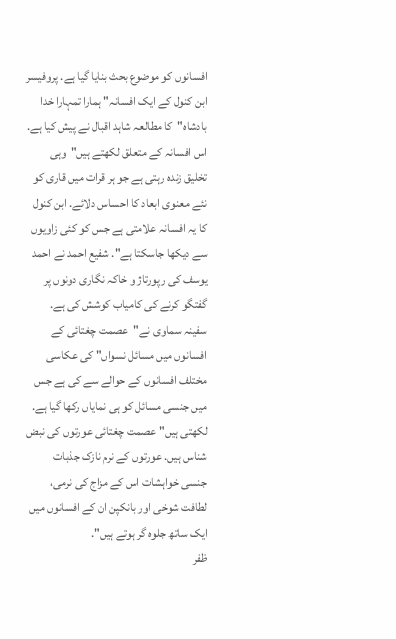افسانوں کو موضوع بحث بنایا گیا ہے. پروفیسر ابن کنول کے ایک افسانہ" ہمارا تمہارا خدا بادشاہ"کا مطالعہ شاہد اقبال نے پیش کیا ہے. اس افسانہ کے متعلق لکھتے ہیں"وہی تخلیق زندہ رہتی ہے جو ہر قرات میں قاری کو نئے معنوی ابعاد کا احساس دلائے. ابن کنول کا یہ افسانہ علامتی ہے جس کو کئی زاویوں سے دیکھا جاسکتا ہے". شفیع احمد نے احمد یوسف کی رپورتاژ و خاکہ نگاری دونوں پر گفتگو کرنے کی کامیاب کوشش کی ہے. سفینہ سماوی نے"عصمت چغتائی کے افسانوں میں مسائل نسواں" کی عکاسی مختلف افسانوں کے حوالے سے کی ہے جس میں جنسی مسائل کو ہی نمایاں رکھا گیا ہے. لکھتی ہیں" عصمت چغتائی عورتوں کی نبض شناس ہیں. عورتوں کے نرم نازک جذبات جنسی خواہشات اس کے مزاج کی نرمی، لطافت شوخی اور بانکپن ان کے افسانوں میں ایک ساتھ جلوہ گر ہوتے ہیں".
ظفر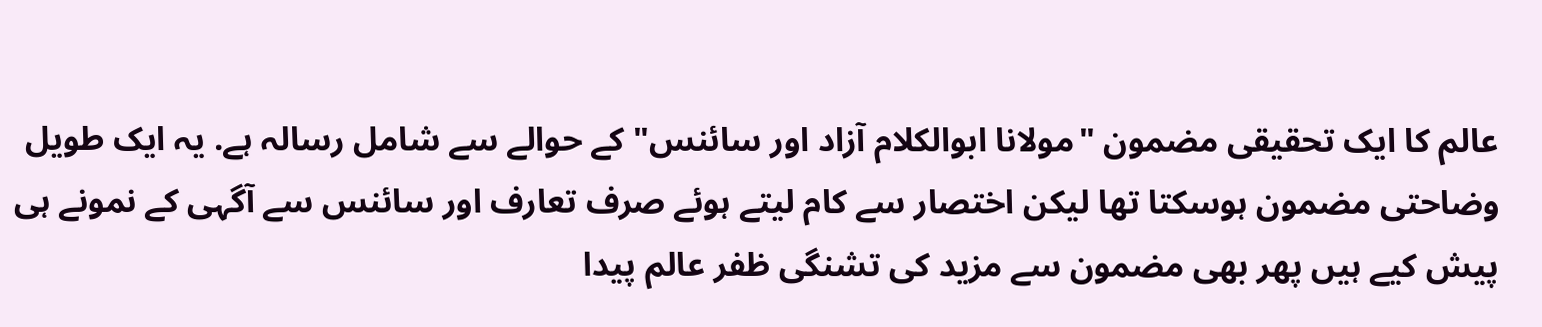عالم کا ایک تحقیقی مضمون "مولانا ابوالکلام آزاد اور سائنس" کے حوالے سے شامل رسالہ ہے. یہ ایک طویل وضاحتی مضمون ہوسکتا تھا لیکن اختصار سے کام لیتے ہوئے صرف تعارف اور سائنس سے آگہی کے نمونے ہی پیش کیے ہیں پھر بھی مضمون سے مزید کی تشنگی ظفر عالم پیدا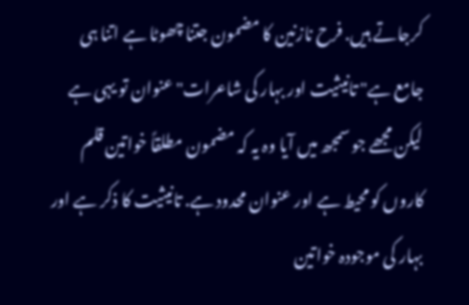کرجاتے ہیں. فرح نازنین کا مضمون جتنا چھوٹا ہے اتنا ہی جامع ہے" تانیثیت اور بہار کی شاعرات" عنوان تو یہی ہے لیکن مجھے جو سمجھ میں آیا وہ یہ کہ مضمون مطلقاً خواتین قلم کاروں کو محیط ہے اور عنوان محدود ہے. تانیثیت کا ذکر ہے اور بہار کی موجودہ خواتین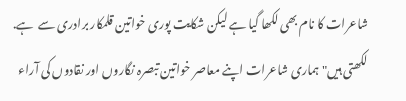شاعرات کا نام بھی لکھا گیا ہے لیکن شکایت پوری خواتین قلمکار برادری سے  ہے. لکھتی ہیں" ہماری شاعرات اپنے معاصر خواتین تبصرہ نگاروں اور نقادوں کی آراء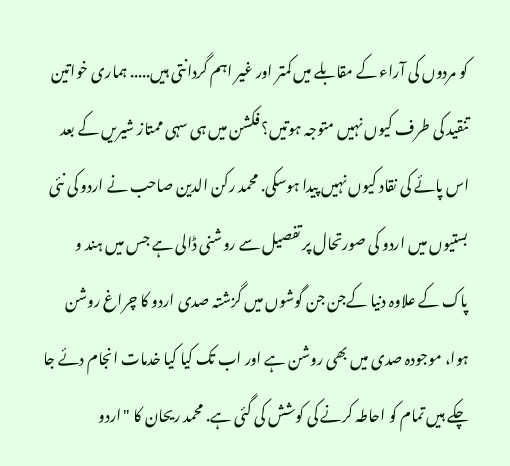کو مردوں کی آراء کے مقابلے میں کمتر اور غیر اہم گردانتی ہیں..... ہماری خواتین تنقید کی طرف کیوں نہیں متوجہ ہوتیں؟ فکشن میں ہی سہی ممتاز شیریں کے بعد اس پائے کی نقاد کیوں نہیں پیدا ہوسکی. محمد رکن الدین صاحب نے اردو کی نئی بستیوں میں اردو کی صورتحال پر تفصیل سے روشنی ڈالی ہے جس میں ہند و پاک کے علاوہ دنیا کےجن جن گوشوں میں گزشتہ صدی اردو کا چراغ روشن ہوا، موجودہ صدی میں بھی روشن ہے اور اب تک کیا کیا خدمات انجام دئے جا چکے ہیں تمام کو احاطہ کرنے کی کوشش کی گئی ہے. محمد ریحان کا "اردو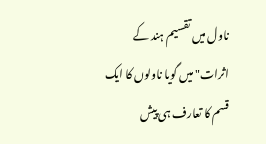ناول میں تقسیم ہند کے اثرات" میں گویا ناولوں کا ایک قسم کا تعارف ہی پیش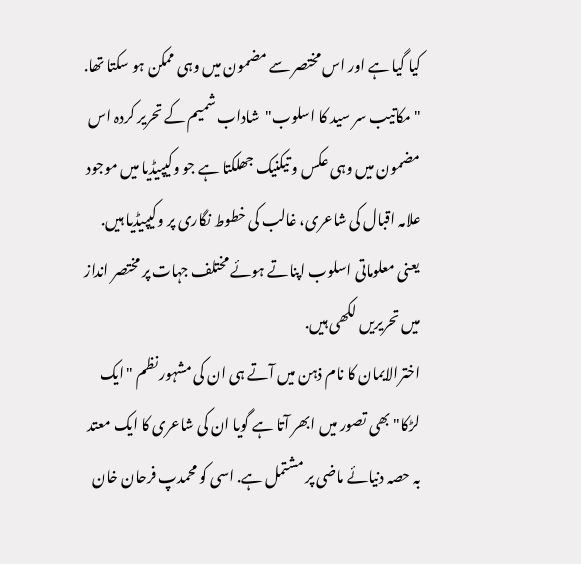کیا گیا ہے اور اس مختصر سے مضمون میں وہی ممکن ہو سکتا تھا. "مکاتیب سر سید کا اسلوب"  شاداب شمیم کے تحریر کردہ اس مضمون میں وہی عکس و تیکنیک جھلکتا ہے جو وکیپیڈیا میں موجود علامہ اقبال کی شاعری، غالب کی خطوط نگاری پر وکیپیڈیا ہیں. یعنی معلوماتی اسلوب اپناتے ہوئے مختلف جہات پر مختصر انداز میں تحریریں لکھی ہیں.
اخترالایمان کا نام ذہن میں آتے ہی ان کی مشہور نظم "ایک لڑکا" بھی تصور میں ابھر آتا ہے گویا ان کی شاعری کا ایک معتد بہ حصہ دنیائے ماضی پر مشتمل ہے. اسی کو محمدپ فرحان خان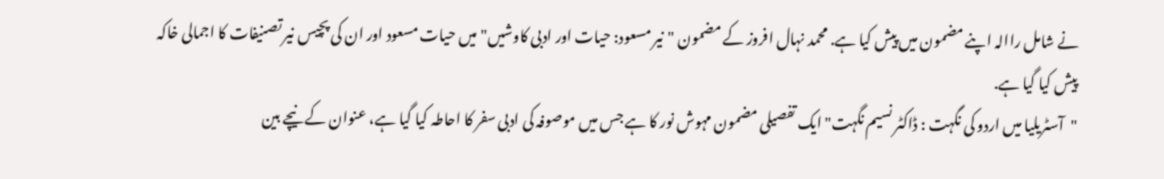نے شامل راالہ اپنے مضمون میں پیش کیا ہے. محمد نہال افروز کے مضمون "نیر مسعود: حیات اور ادبی کاوشیں" میں حیات مسعود اور ان کی پچیس نیر تصنیفات کا اجمالی خاکہ پیش کیا گیا ہے.
"آسٹریلیا میں اردو کی نگہت : ڈاکٹر نسیم نگہت" ایک تفصیلی مضمون مہوش نور کا ہے جس میں موصوفہ کی ادبی سفر کا احاطہ کیا گیا ہے، عنوان کے نیچے بین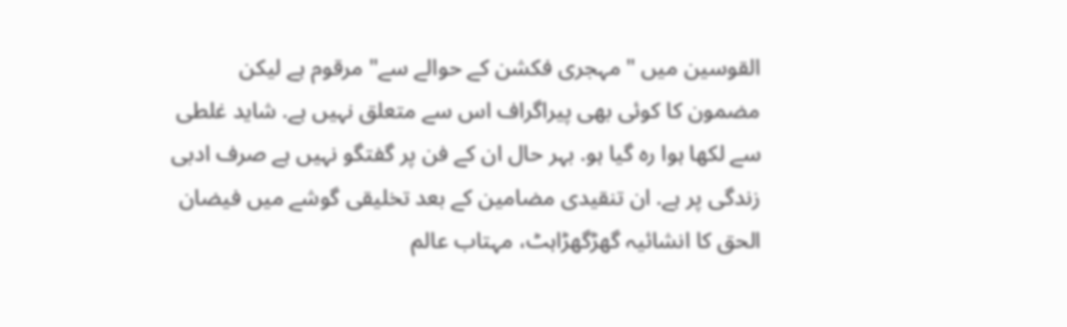القوسین میں " مہجری فکشن کے حوالے سے" مرقوم ہے لیکن مضمون کا کوئی بھی پیراگراف اس سے متعلق نہیں ہے. شاید غلطی سے لکھا ہوا رہ گیا ہو. بہر حال ان کے فن پر گفتگو نہیں ہے صرف ادبی زندگی پر ہے. ان تنقیدی مضامین کے بعد تخلیقی گوشے میں فیضان الحق کا انشائیہ گھڑگھڑاہٹ، مہتاب عالم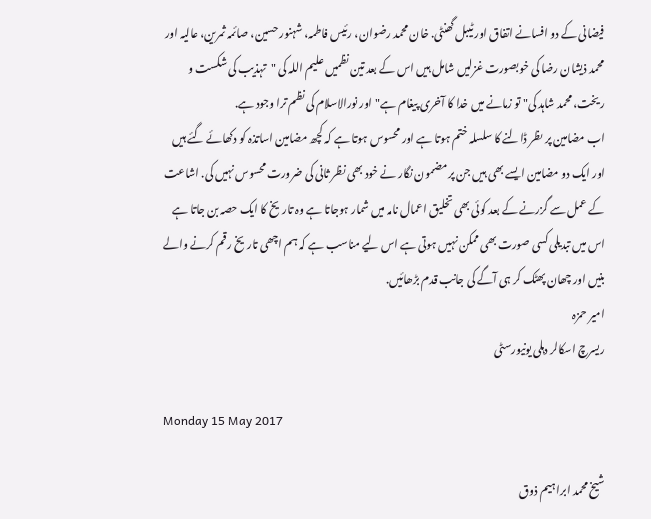فیضانی کے دو افسانے اتفاق اور ٹیبل گھنٹی. خان محمد رضوان، رئیس فاطمہ، شہنور حسین، صائمہ ثمرین، عالیہ اور محمد ذیشان رضا کی خوبصورت غزلیں شامل ہیں اس کے بعد تین نظمیں علیم اللہ کی "تہذیب کی شکست و ریخت، محمد شاہد کی" تو زمانے میں خدا کا آخری پیغام ہے"اور نورالاسلام کی نظم ترا وجود ہے.
اب مضامین پر ںظر ڈالنے کا سلسلہ ختم ہوتا ہے اور محسوس ہوتا ہے کہ کچھ مضامین اساتذہ کو دکھائے گئے ہیں اور ایک دو مضامین ایسے بھی ہیں جن پر مضمون نگار نے خود بھی نظر ثانی کی ضرورت محسوس نہیں کی. اشاعت کے عمل سے گزرنے کے بعد کوئی بھی تخلیق اعمال نامہ میں شمار ہوجاتا ہے وہ تاریخ کا ایک حصہ بن جاتا ہے اس میں تبدیلی کسی صورت بھی ممکن نہیں ہوتی ہے اس لیے مناسب ہے کہ ہم اچھی تاریخ رقم کرنے والے بنیں اور چھان پھٹک کر ہی آگے کی جانب قدم بڑھائیں.
امیر حمزہ
ریسرچ اسکالر دہلی یونیورسٹی

Monday 15 May 2017

شیخ محمد ابراہیم ذوق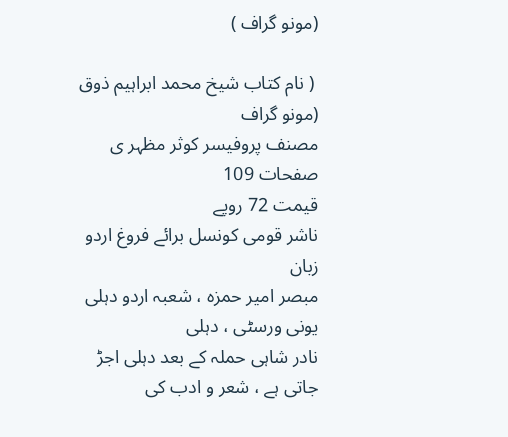(مونو گراف )

 ( نام کتاب شیخ محمد ابراہیم ذوق (مونو گراف
مصنف پروفیسر کوثر مظہر ی
صفحات 109
قیمت 72 روپے
ناشر قومی کونسل برائے فروغ اردو زبان
مبصر امیر حمزہ ، شعبہ اردو دہلی یونی ورسٹی ، دہلی
نادر شاہی حملہ کے بعد دہلی اجڑ جاتی ہے ، شعر و ادب کی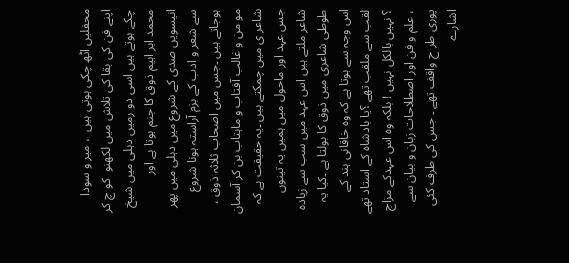محفلیں اٹھ چکی ہوتی ہیں  ، میر و سودا اپنے فن کی بقا کی تلاش میں لکھنو  کو چ کر چکے ہوتے ہیں اسی دو رمیں دہلی میں شیخ محمد ابر اہیم ذوق کا جنم ہوتا ہے اور انیسویں صدی کے شروع میں دہلی میں پھر سے شعر و ادب کے بزم آراستہ ہونا شروع ہوجاتے ہیں ۔جس میں اصحاب ثلاثہ ذوق ، مو من و غالب آفتاب و ماہتاب بن کر آسمان شاعر ی میں چمکتے ہیں ۔یہ حقیقت ہے کہ جس عہد اور ماحول میں ہمیں یہ تینوں شاعر ملتے ہیں اس عہد میں سب سے زیادہ طوطی شاعری میں ذوق کا بولتا ہے ۔کیا یہ اس وجہ سے ہوتا ہے کہ وہ خاقانی ہند کے لقب سے ملقب تھے ؟یا بادشاہ کے استاد تھے ؟ نہیں بالکل نہیں ! بلکہ وہ اس عہدکے مزاج ، علم و فن اور اصطلاحات زبان و بیان سے پوری طر ح واقف تھے ۔ جس کی طرف کئی اشارے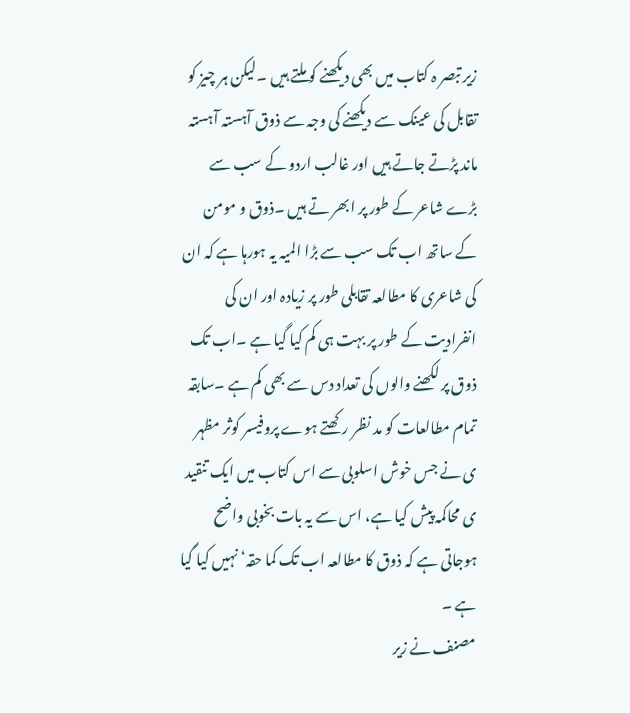زیر تبصر ہ کتاب میں بھی دیکھنے کو ملتے ہیں ۔لیکن ہر چیز کو تقابل کی عینک سے دیکھنے کی وجہ سے ذوق آہستہ آہستہ ماند پڑتے جاتے ہیں اور غالب اردو کے سب سے بڑے شاعر کے طور پر ابھر تے ہیں ۔ذوق و مومن کے ساتھ اب تک سب سے بڑا المیہ یہ ہورہا ہے کہ ان کی شاعری کا مطالعہ تقابلی طور پر زیادہ اور ان کی انفرادیت کے طور پر بہت ہی کم کیا گیا ہے ۔اب تک ذوق پر لکھنے والوں کی تعداد دس سے بھی کم ہے ۔سابقہ تمام مطالعات کو مد نظر رکھتے ہوے پروفیسر کوثر مظہر ی نے جس خوش اسلوبی سے اس کتاب میں ایک تنقید ی محاکمہ پیش کیا ہے، اس سے یہ بات بخوبی واضح ہوجاتی ہے کہ ذوق کا مطالعہ اب تک کما حقہ‘ نہیں کیا گیا ہے ۔
مصنف نے زیر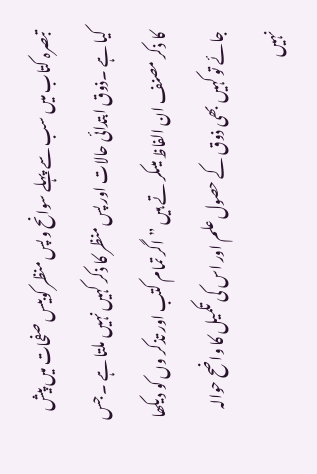تبصرہ کتاب میں سب سے پہلے سوانح و پس منظر کوبیس صفحات میں پیش کیا ہے ۔ذوق ابتدائی حالات اور پس منظر کا ذکر کہیں نہیں ملتا ہے ۔ جس کا ذکر مصنف ان الفاظ میںکر تے ہیں ” اگر تمام کتب اور تذکر وں کو دیکھا جائے تو کہیں بھی ذوق کے حصول علم اور اس کی تکمیل کا واضح حوالہ نہیں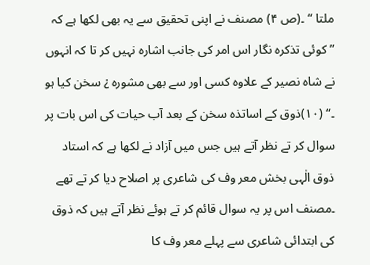ملتا “ ۔(ص ۴) مصنف نے اپنی تحقیق سے یہ بھی لکھا ہے کہ ” کوئی تذکرہ نگار اس امر کی جانب اشارہ نہیں کر تا کہ انہوں نے شاہ نصیر کے علاوہ کسی اور سے بھی مشورہ ¿ سخن کیا ہو ۔“ (۱٠)ذوق کے اساتذہ سخن کے بعد آب حیات کی اس بات پر سوال کر تے نظر آتے ہیں جس میں آزاد نے لکھا ہے کہ استاد ذوق الٰہی بخش معر وف کی شاعری پر اصلاح دیا کر تے تھے ۔مصنف اس پر یہ سوال قائم کر تے ہوئے نظر آتے ہیں کہ ذوق کی ابتدائی شاعری سے پہلے معر وف کا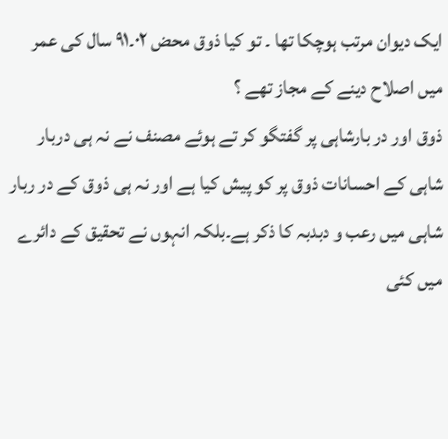ایک دیوان مرتب ہوچکا تھا ۔ تو کیا ذوق محض ۰۲۔۹۱ سال کی عمر میں اصلاح دینے کے مجاز تھے ؟
ذوق اور در بارشاہی پر گفتگو کر تے ہوئے مصنف نے نہ ہی دربار شاہی کے احسانات ذوق پر کو پیش کیا ہے اور نہ ہی ذوق کے در ربار شاہی میں رعب و دبدبہ کا ذکر ہے۔بلکہ انہوں نے تحقیق کے دائرے میں کئی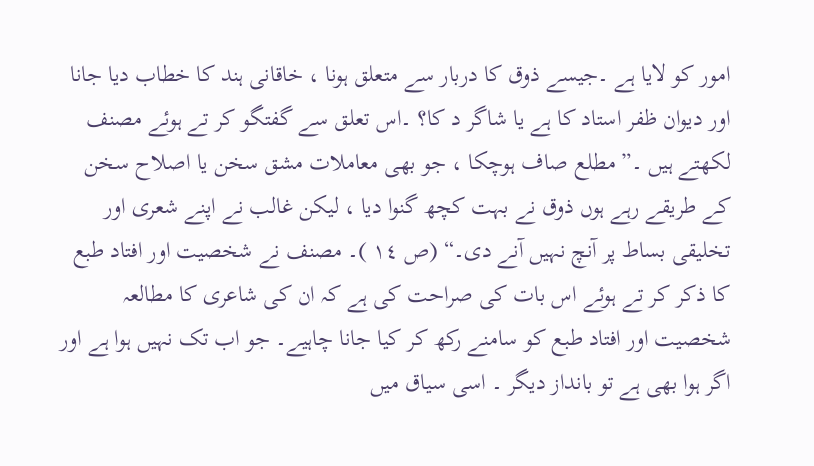امور کو لایا ہے ۔جیسے ذوق کا دربار سے متعلق ہونا ، خاقانی ہند کا خطاب دیا جانا اور دیوان ظفر استاد کا ہے یا شاگر د کا؟ ۔اس تعلق سے گفتگو کر تے ہوئے مصنف لکھتے ہیں ۔” مطلع صاف ہوچکا ، جو بھی معاملات مشق سخن یا اصلاح سخن کے طریقے رہے ہوں ذوق نے بہت کچھ گنوا دیا ، لیکن غالب نے اپنے شعری اور تخلیقی بساط پر آنچ نہیں آنے دی۔“ (ص ١٤ )۔ مصنف نے شخصیت اور افتاد طبع کا ذکر کر تے ہوئے اس بات کی صراحت کی ہے کہ ان کی شاعری کا مطالعہ شخصیت اور افتاد طبع کو سامنے رکھ کر کیا جانا چاہیے۔ جو اب تک نہیں ہوا ہے اور اگر ہوا بھی ہے تو بانداز دیگر ۔ اسی سیاق میں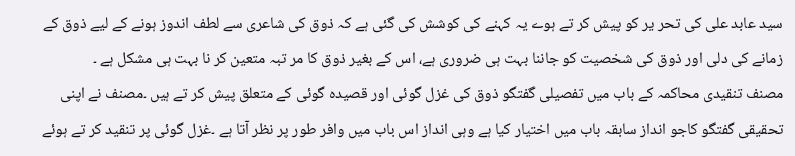سید عابد علی کی تحر یر کو پیش کر تے ہوے یہ کہنے کی کوشش کی گئی ہے کہ ذوق کی شاعری سے لطف اندوز ہونے کے لیے ذوق کے زمانے کی دلی اور ذوق کی شخصیت کو جاننا بہت ہی ضروری ہے، اس کے بغیر ذوق کا مر تبہ متعین کر نا بہت ہی مشکل ہے ۔
مصنف تنقیدی محاکمہ کے باب میں تفصیلی گفتگو ذوق کی غزل گوئی اور قصیدہ گوئی کے متعلق پیش کر تے ہیں ۔مصنف نے اپنی تحقیقی گفتگو کاجو انداز سابقہ باب میں اختیار کیا ہے وہی انداز اس باب میں وافر طور پر نظر آتا ہے ۔غزل گوئی پر تنقید کر تے ہوئے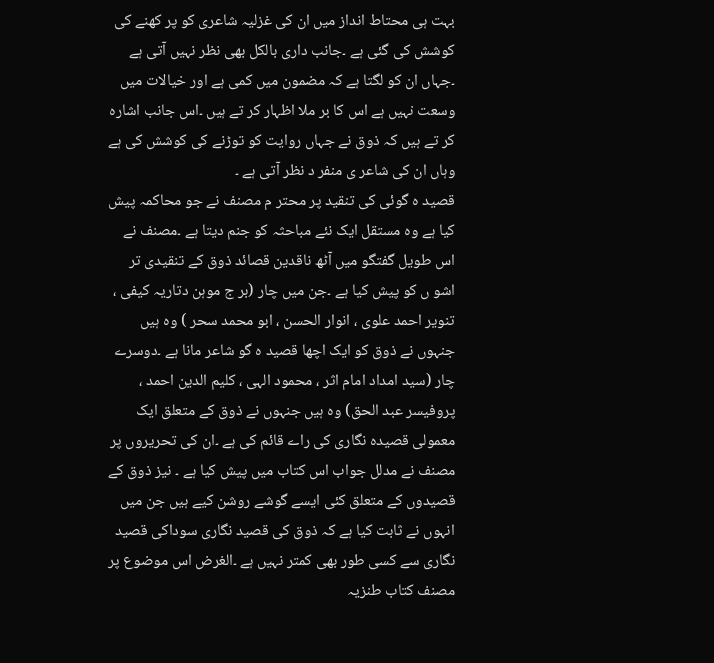بہت ہی محتاط انداز میں ان کی غزلیہ شاعری کو پر کھنے کی کوشش کی گئی ہے ۔جانب داری بالکل بھی نظر نہیں آتی ہے ۔جہاں ان کو لگتا ہے کہ مضمون میں کمی ہے اور خیالات میں وسعت نہیں ہے اس کا بر ملا اظہار کر تے ہیں ۔اس جانب اشارہ کر تے ہیں کہ ذوق نے جہاں روایت کو توڑنے کی کوشش کی ہے وہاں ان کی شاعر ی منفر د نظر آتی ہے ۔
قصید ہ گوئی کی تنقید پر محتر م مصنف نے جو محاکمہ پیش کیا ہے وہ مستقل ایک نئے مباحثہ کو جنم دیتا ہے ۔مصنف نے اس طویل گفتگو میں آٹھ ناقدین قصائد ذوق کے تنقیدی تر اشو ں کو پیش کیا ہے ۔جن میں چار (بر ج موہن دتاریہ کیفی ، تنویر احمد علوی ، انوار الحسن ، ابو محمد سحر ) وہ ہیں جنہوں نے ذوق کو ایک اچھا قصید ہ گو شاعر مانا ہے ۔دوسرے چار (سید امداد امام اثر ، محمود الہی ، کلیم الدین احمد ، پروفیسر عبد الحق) وہ ہیں جنہوں نے ذوق کے متعلق ایک معمولی قصیدہ نگاری کی راے قائم کی ہے ۔ان کی تحریروں پر مصنف نے مدلل جواب اس کتاب میں پیش کیا ہے ۔ نیز ذوق کے قصیدوں کے متعلق کئی ایسے گوشے روشن کیے ہیں جن میں انہوں نے ثابت کیا ہے کہ ذوق کی قصید نگاری سوداکی قصید نگاری سے کسی طور بھی کمتر نہیں ہے ۔الغرض اس موضوع پر مصنف کتاب طنزیہ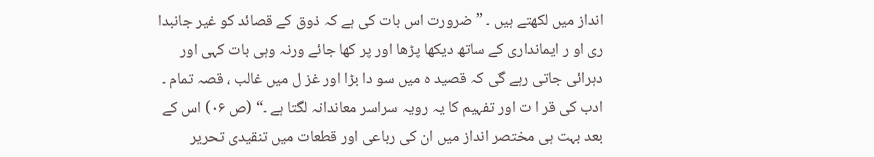انداز میں لکھتے ہیں ۔ ” ضرورت اس بات کی ہے کہ ذوق کے قصائد کو غیر جانبدا ری او ر ایمانداری کے ساتھ دیکھا پڑھا اور پر کھا جائے ورنہ وہی بات کہی اور دہرائی جاتی رہے گی کہ قصید ہ میں سو دا بڑا اور غز ل میں غالب ، قصہ تمام ۔ ادب کی قر ا ت اور تفہیم کا یہ رویہ سراسر معاندانہ لگتا ہے ۔“ (ص ۰۶) اس کے بعد بہت ہی مختصر انداز میں ان کی رباعی اور قطعات میں تنقیدی تحریر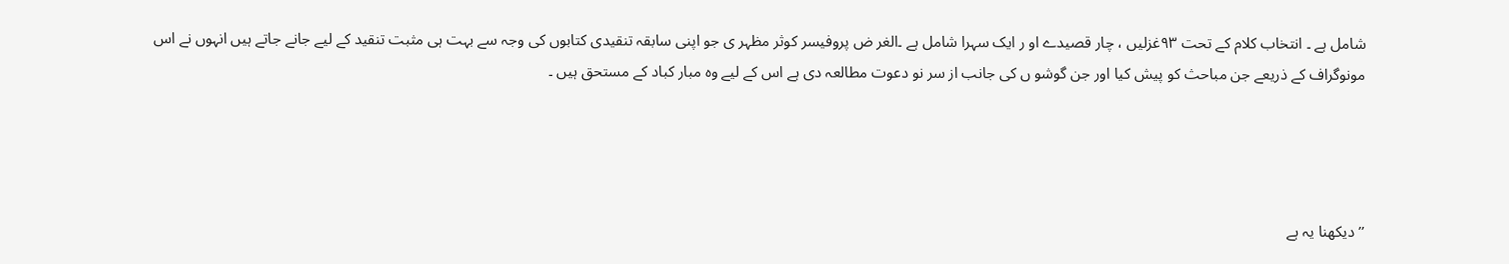شامل ہے ۔ انتخاب کلام کے تحت ۹۳غزلیں ، چار قصیدے او ر ایک سہرا شامل ہے ۔الغر ض پروفیسر کوثر مظہر ی جو اپنی سابقہ تنقیدی کتابوں کی وجہ سے بہت ہی مثبت تنقید کے لیے جانے جاتے ہیں انہوں نے اس مونوگراف کے ذریعے جن مباحث کو پیش کیا اور جن گوشو ں کی جانب از سر نو دعوت مطالعہ دی ہے اس کے لیے وہ مبار کباد کے مستحق ہیں ۔




’’ دیکھنا یہ ہے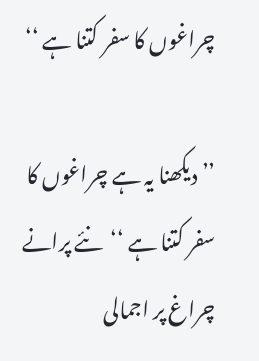چراغوں کا سفر کتنا ہے ‘‘

’’ دیکھنا یہ ہے چراغوں کا سفر کتنا ہے ‘‘  نئے پرانے چراغ پر اجمالی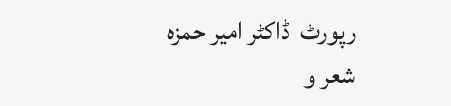رپورٹ  ڈاکٹر امیر حمزہ      شعر و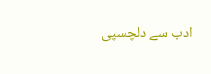ادب سے دلچسپی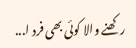رکھنے والا کوئی بھی فرد ا...